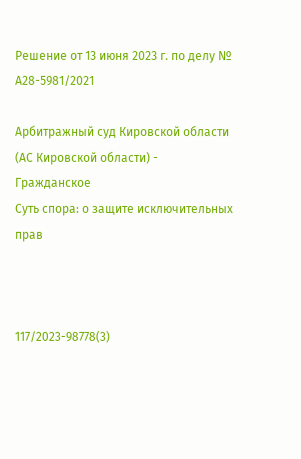Решение от 13 июня 2023 г. по делу № А28-5981/2021

Арбитражный суд Кировской области (АС Кировской области) - Гражданское
Суть спора: о защите исключительных прав



117/2023-98778(3)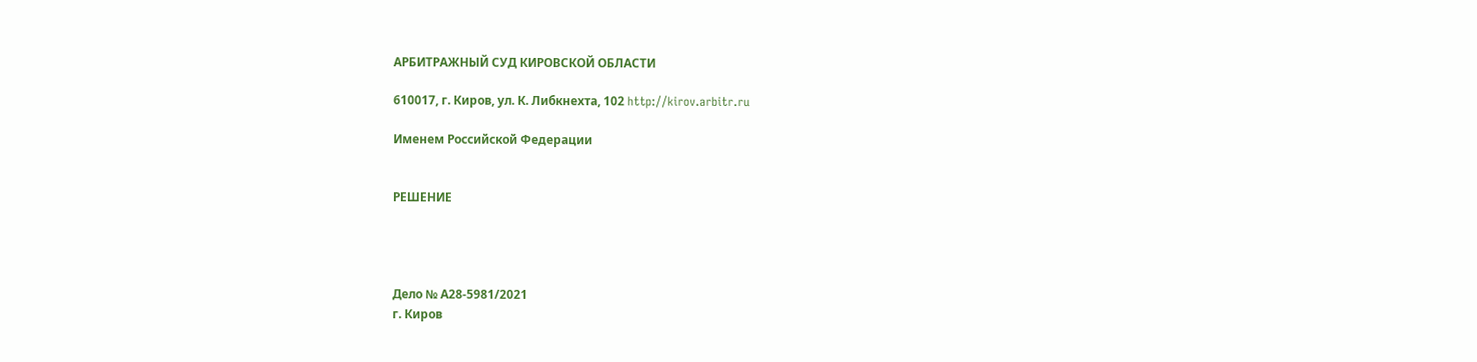АРБИТРАЖНЫЙ СУД КИРОВСКОЙ ОБЛАСТИ

610017, г. Киров, ул. К. Либкнехта, 102 http://kirov.arbitr.ru

Именем Российской Федерации


РЕШЕНИЕ




Дело № А28-5981/2021
г. Киров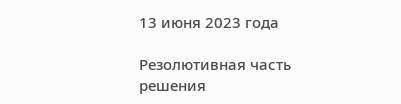13 июня 2023 года

Резолютивная часть решения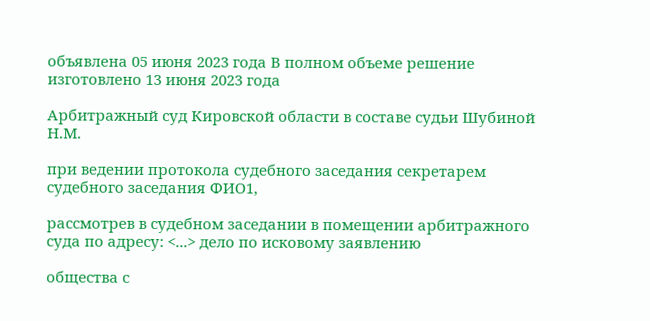объявлена 05 июня 2023 года В полном объеме решение изготовлено 13 июня 2023 года

Арбитражный суд Кировской области в составе судьи Шубиной Н.М.

при ведении протокола судебного заседания секретарем судебного заседания ФИО1,

рассмотрев в судебном заседании в помещении арбитражного суда по адресу: <...> дело по исковому заявлению

общества с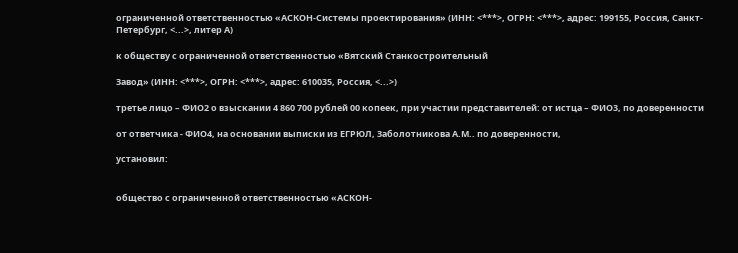ограниченной ответственностью «АСКОН-Системы проектирования» (ИНН: <***>, ОГРН: <***>, адрес: 199155, Россия, Санкт- Петербург, <...>, литер А)

к обществу с ограниченной ответственностью «Вятский Станкостроительный

Завод» (ИНН: <***>, ОГРН: <***>, адрес: 610035, Россия, <...>)

третье лицо – ФИО2 о взыскании 4 860 700 рублей 00 копеек, при участии представителей: от истца – ФИО3, по доверенности

от ответчика - ФИО4, на основании выписки из ЕГРЮЛ, Заболотникова А.М.. по доверенности,

установил:


общество с ограниченной ответственностью «АСКОН-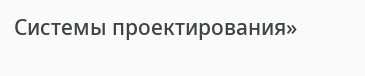Системы проектирования»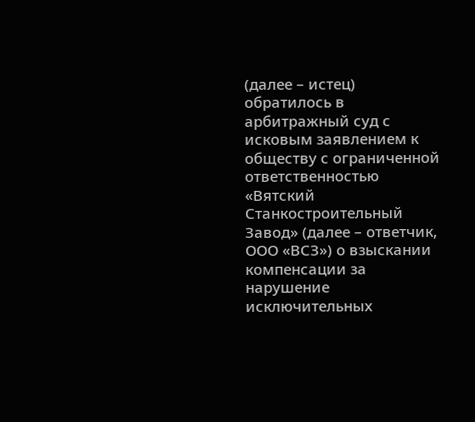(далее – истец) обратилось в арбитражный суд с исковым заявлением к обществу с ограниченной ответственностью «Вятский Станкостроительный Завод» (далее – ответчик, ООО «ВСЗ») о взыскании компенсации за нарушение исключительных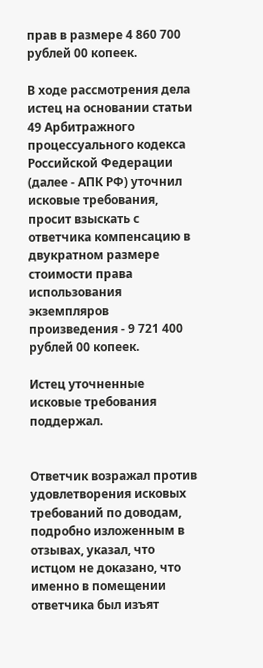прав в размере 4 860 700 рублей 00 копеек.

В ходе рассмотрения дела истец на основании статьи 49 Арбитражного процессуального кодекса Российской Федерации (далее - АПК РФ) уточнил исковые требования, просит взыскать с ответчика компенсацию в двукратном размере стоимости права использования экземпляров произведения - 9 721 400 рублей 00 копеек.

Истец уточненные исковые требования поддержал.


Ответчик возражал против удовлетворения исковых требований по доводам, подробно изложенным в отзывах, указал, что истцом не доказано, что именно в помещении ответчика был изъят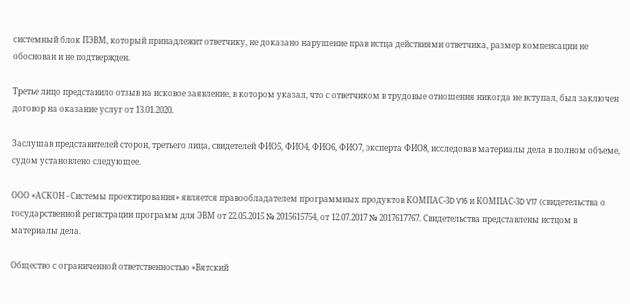системный блок ПЭВМ, который принадлежит ответчику, не доказано нарушение прав истца действиями ответчика, размер компенсации не обоснован и не подтвержден.

Третье лицо представило отзыв на исковое заявление, в котором указал, что с ответчиком в трудовые отношения никогда не вступал, был заключен договор на оказание услуг от 13.01.2020.

Заслушав представителей сторон, третьего лица, свидетелей ФИО5, ФИО4, ФИО6, ФИО7, эксперта ФИО8, исследовав материалы дела в полном объеме, судом установлено следующее.

ООО «АСКОН - Системы проектирования» является правообладателем программных продуктов КОМПАС-3D V16 и КОМПАС-3D V17 (свидетельства о государственной регистрации программ для ЭВМ от 22.05.2015 № 2015615754, от 12.07.2017 № 2017617767. Свидетельства представлены истцом в материалы дела.

Общество с ограниченной ответственностью «Вятский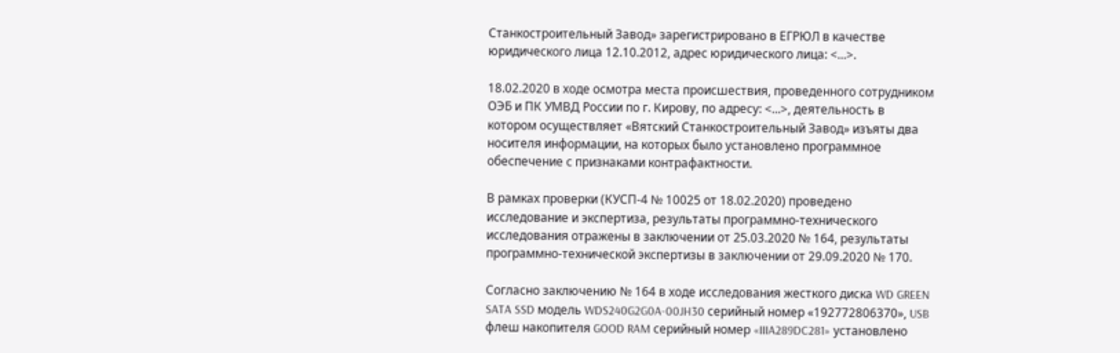Станкостроительный Завод» зарегистрировано в ЕГРЮЛ в качестве юридического лица 12.10.2012, адрес юридического лица: <...>.

18.02.2020 в ходе осмотра места происшествия, проведенного сотрудником ОЭБ и ПК УМВД России по г. Кирову, по адресу: <...>, деятельность в котором осуществляет «Вятский Станкостроительный Завод» изъяты два носителя информации, на которых было установлено программное обеспечение с признаками контрафактности.

В рамках проверки (КУСП-4 № 10025 от 18.02.2020) проведено исследование и экспертиза, результаты программно-технического исследования отражены в заключении от 25.03.2020 № 164, результаты программно-технической экспертизы в заключении от 29.09.2020 № 170.

Согласно заключению № 164 в ходе исследования жесткого диска WD GREEN SATA SSD модель WDS240G2G0A-00JH30 серийный номер «192772806370», USB флеш накопителя GOOD RAM серийный номер «IIIA289DC281» установлено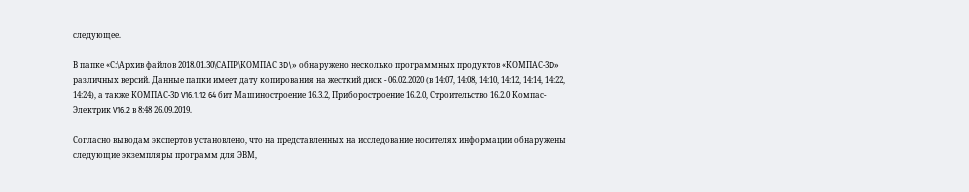следующее.

В папке «С:\Архив файлов 2018.01.30\САПР\КОМПАС 3D\» обнаружено несколько программных продуктов «КОМПАС-3D» различных версий. Данные папки имеет дату копирования на жесткий диск - 06.02.2020 (в 14:07, 14:08, 14:10, 14:12, 14:14, 14:22, 14:24), а также КОМПАС-3D V16.1.12 64 бит Машиностроение 16.3.2, Приборостроение 16.2.0, Строительство 16.2.0 Компас-Электрик V16.2 в 8:48 26.09.2019.

Согласно выводам экспертов установлено, что на представленных на исследование носителях информации обнаружены следующие экземпляры программ для ЭВМ,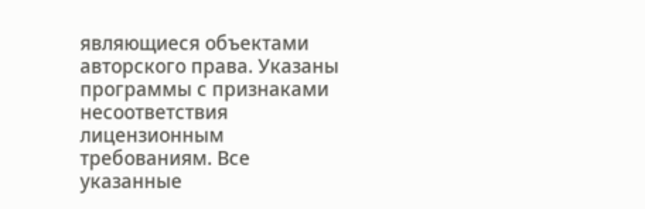являющиеся объектами авторского права. Указаны программы с признаками несоответствия лицензионным требованиям. Все указанные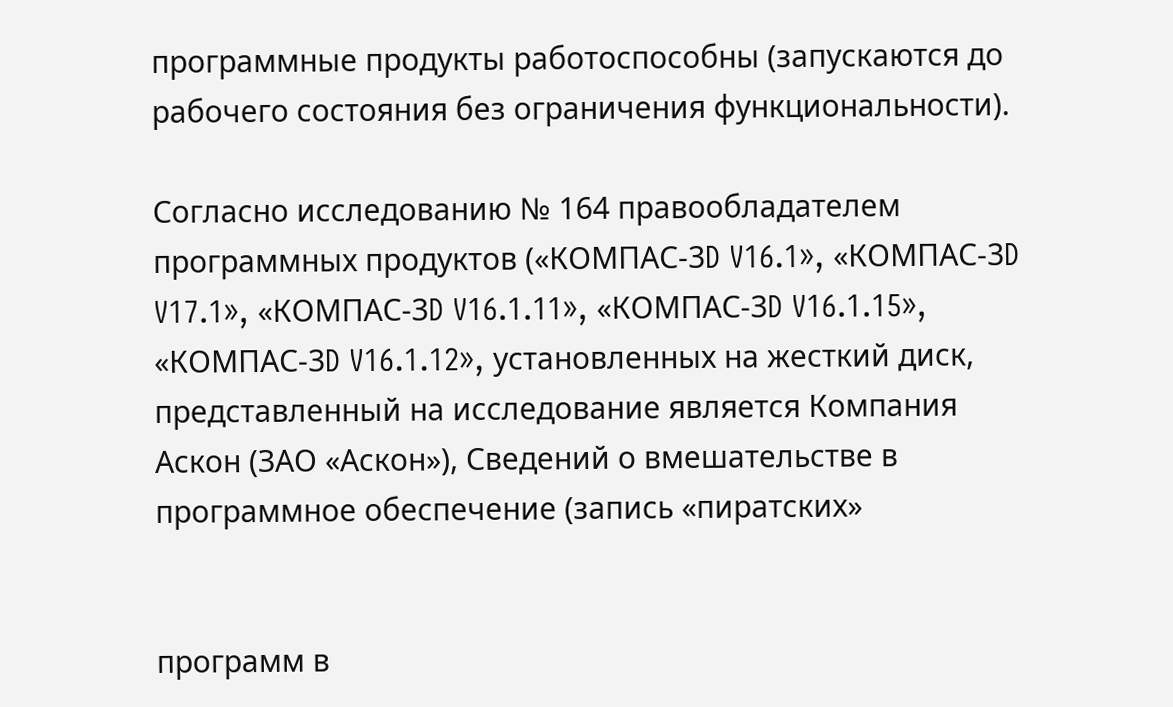программные продукты работоспособны (запускаются до рабочего состояния без ограничения функциональности).

Согласно исследованию № 164 правообладателем программных продуктов («КОМПАС-3D V16.1», «КОМПАС-3D V17.1», «КОМПАС-3D V16.1.11», «КОМПАС-3D V16.1.15», «КОМПАС-3D V16.1.12», установленных на жесткий диск, представленный на исследование является Компания Аскон (ЗАО «Аскон»), Сведений о вмешательстве в программное обеспечение (запись «пиратских»


программ в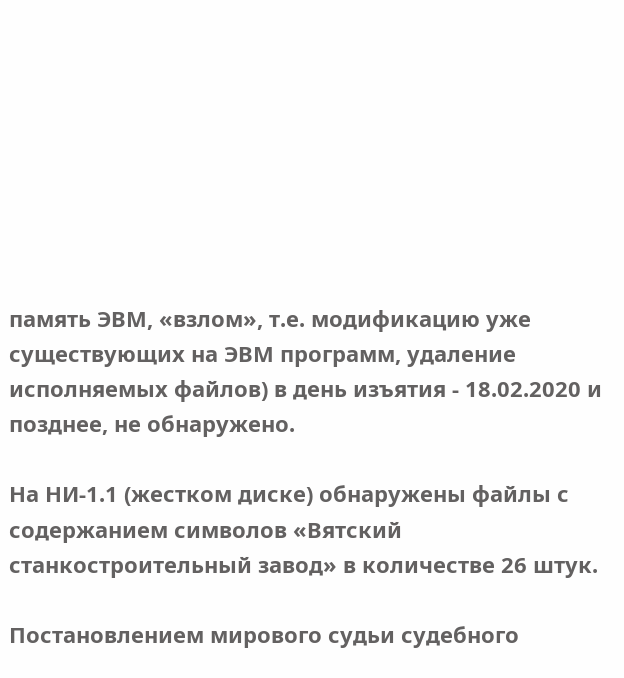память ЭВМ, «взлом», т.е. модификацию уже существующих на ЭВМ программ, удаление исполняемых файлов) в день изъятия - 18.02.2020 и позднее, не обнаружено.

На НИ-1.1 (жестком диске) обнаружены файлы с содержанием символов «Вятский станкостроительный завод» в количестве 26 штук.

Постановлением мирового судьи судебного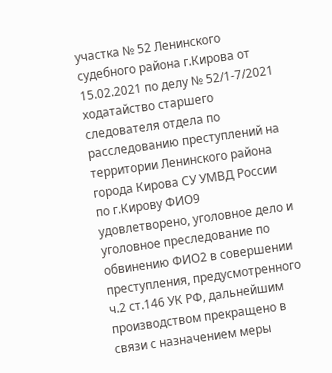участка № 52 Ленинского судебного района г.Кирова от 15.02.2021 по делу № 52/1-7/2021 ходатайство старшего следователя отдела по расследованию преступлений на территории Ленинского района города Кирова СУ УМВД России по г.Кирову ФИО9 удовлетворено, уголовное дело и уголовное преследование по обвинению ФИО2 в совершении преступления, предусмотренного ч.2 ст.146 УК РФ, дальнейшим производством прекращено в связи с назначением меры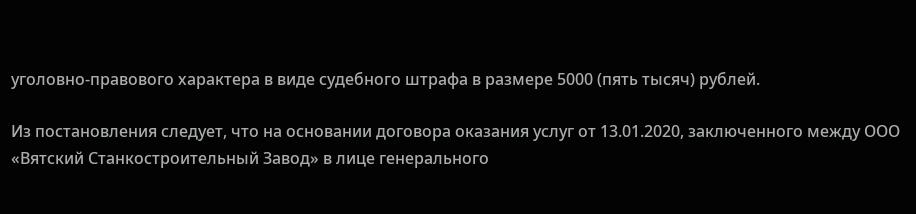уголовно-правового характера в виде судебного штрафа в размере 5000 (пять тысяч) рублей.

Из постановления следует, что на основании договора оказания услуг от 13.01.2020, заключенного между ООО «Вятский Станкостроительный Завод» в лице генерального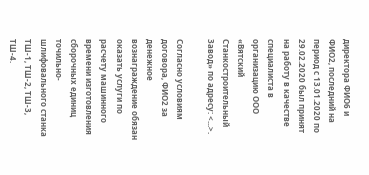директора ФИО6 и ФИО2, последний на период с 13.01.2020 по 29.02.2020 был принят на работу в качестве специалиста в организацию ООО «Вятский Станкостроительный Завод» по адресу: <...>.

Согласно условиям договора, ФИО2 за денежное вознаграждение обязан оказать услуги по расчету машинного времени изготовления сборочных единиц точильно-шлифовального станка ТШ-1, ТШ-2, ТШ-3, ТШ-4.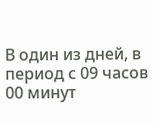В один из дней, в период с 09 часов 00 минут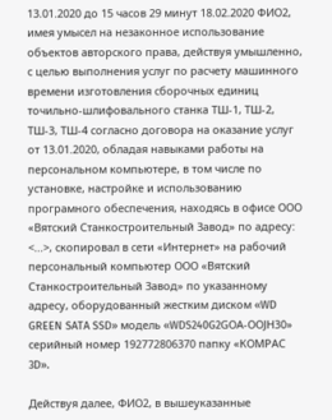13.01.2020 до 15 часов 29 минут 18.02.2020 ФИО2, имея умысел на незаконное использование объектов авторского права, действуя умышленно, с целью выполнения услуг по расчету машинного времени изготовления сборочных единиц точильно-шлифовального станка ТШ-1, ТШ-2, ТШ-3, ТШ-4 согласно договора на оказание услуг от 13.01.2020, обладая навыками работы на персональном компьютере, в том числе по установке, настройке и использованию програмного обеспечения, находясь в офисе ООО «Вятский Станкостроительный Завод» по адресу: <...>, скопировал в сети «Интернет» на рабочий персональный компьютер ООО «Вятский Станкостроительный Завод» по указанному адресу, оборудованный жестким диском «WD GREEN SATA SSD» модель «WDS240G2GОA-ООJH30» серийный номер 192772806370 папку «КОМРАС 3D».

Действуя далее, ФИО2, в вышеуказанные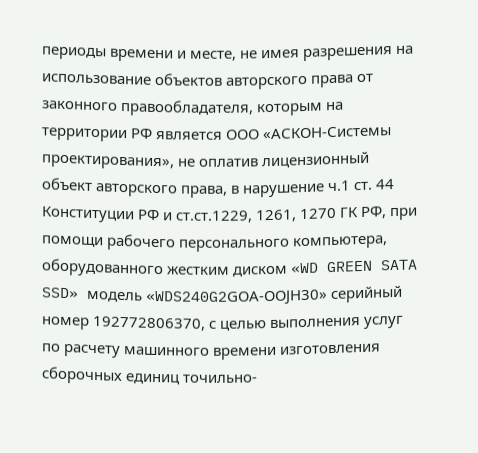периоды времени и месте, не имея разрешения на использование объектов авторского права от законного правообладателя, которым на территории РФ является ООО «АСКОН-Системы проектирования», не оплатив лицензионный объект авторского права, в нарушение ч.1 ст. 44 Конституции РФ и ст.ст.1229, 1261, 1270 ГК РФ, при помощи рабочего персонального компьютера, оборудованного жестким диском «WD GREEN SATA SSD» модель «WDS240G2GОA-ООJH30» серийный номер 192772806370, с целью выполнения услуг по расчету машинного времени изготовления сборочных единиц точильно-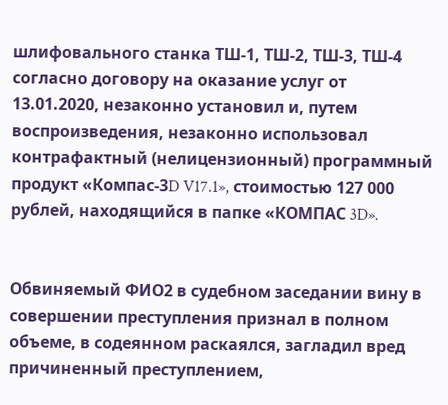шлифовального станка ТШ-1, ТШ-2, ТШ-3, ТШ-4 согласно договору на оказание услуг от 13.01.2020, незаконно установил и, путем воспроизведения, незаконно использовал контрафактный (нелицензионный) программный продукт «Компас-3D V17.1», стоимостью 127 000 рублей, находящийся в папке «КОМПАС 3D».


Обвиняемый ФИО2 в судебном заседании вину в совершении преступления признал в полном объеме, в содеянном раскаялся, загладил вред причиненный преступлением,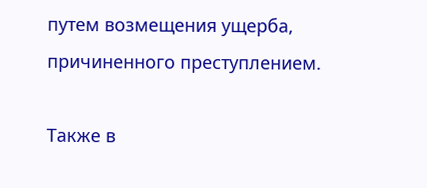путем возмещения ущерба, причиненного преступлением.

Также в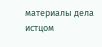материалы дела истцом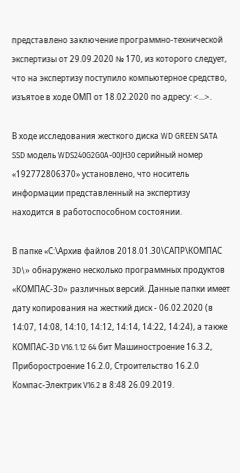представлено заключение программно-технической экспертизы от 29.09.2020 № 170, из которого следует, что на экспертизу поступило компьютерное средство, изъятое в ходе ОМП от 18.02.2020 по адресу: <...>.

В ходе исследования жесткого диска WD GREEN SATA SSD модель WDS240G2G0A-00JH30 серийный номер «192772806370» установлено, что носитель информации представленный на экспертизу находится в работоспособном состоянии.

В папке «С:\Архив файлов 2018.01.30\САПР\КОМПАС 3D\» обнаружено несколько программных продуктов «КОМПАС-3D» различных версий. Данные папки имеет дату копирования на жесткий диск - 06.02.2020 (в 14:07, 14:08, 14:10, 14:12, 14:14, 14:22, 14:24), а также КОМПАС-3D V16.1.12 64 бит Машиностроение 16.3.2, Приборостроение 16.2.0, Строительство 16.2.0 Компас-Электрик V16.2 в 8:48 26.09.2019.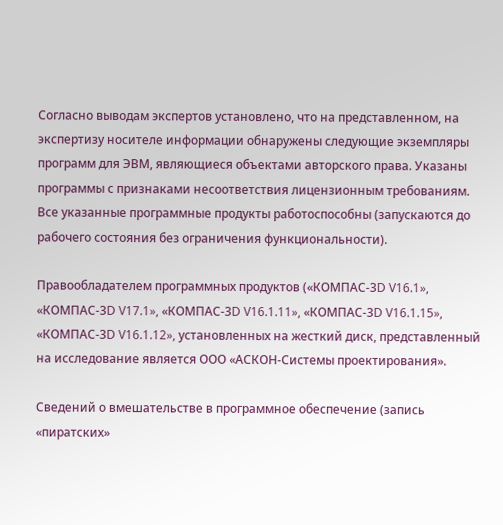Согласно выводам экспертов установлено, что на представленном, на экспертизу носителе информации обнаружены следующие экземпляры программ для ЭВМ, являющиеся объектами авторского права. Указаны программы с признаками несоответствия лицензионным требованиям. Все указанные программные продукты работоспособны (запускаются до рабочего состояния без ограничения функциональности).

Правообладателем программных продуктов («КОМПАС-3D V16.1», «КОМПАС-3D V17.1», «КОМПАС-3D V16.1.11», «КОМПАС-3D V16.1.15», «КОМПАС-3D V16.1.12», установленных на жесткий диск, представленный на исследование является ООО «АСКОН-Системы проектирования».

Сведений о вмешательстве в программное обеспечение (запись «пиратских»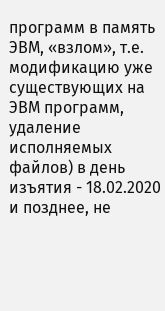программ в память ЭВМ, «взлом», т.е. модификацию уже существующих на ЭВМ программ, удаление исполняемых файлов) в день изъятия - 18.02.2020 и позднее, не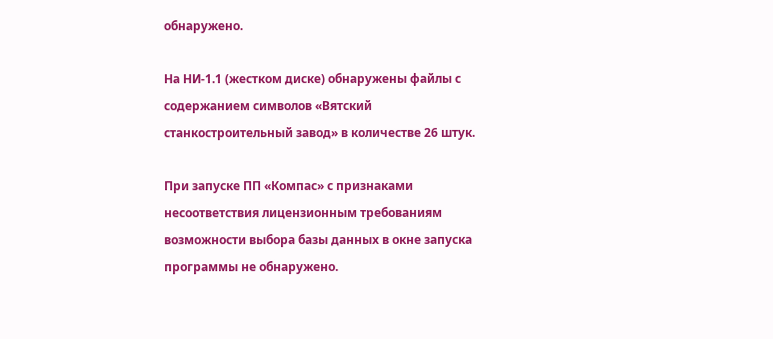обнаружено.

На НИ-1.1 (жестком диске) обнаружены файлы с содержанием символов «Вятский станкостроительный завод» в количестве 26 штук.

При запуске ПП «Компас» с признаками несоответствия лицензионным требованиям возможности выбора базы данных в окне запуска программы не обнаружено.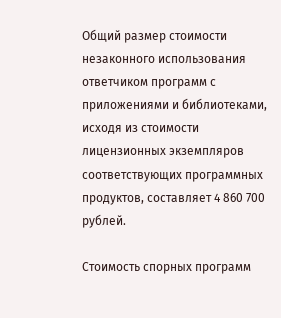Общий размер стоимости незаконного использования ответчиком программ с приложениями и библиотеками, исходя из стоимости лицензионных экземпляров соответствующих программных продуктов, составляет 4 860 700 рублей.

Стоимость спорных программ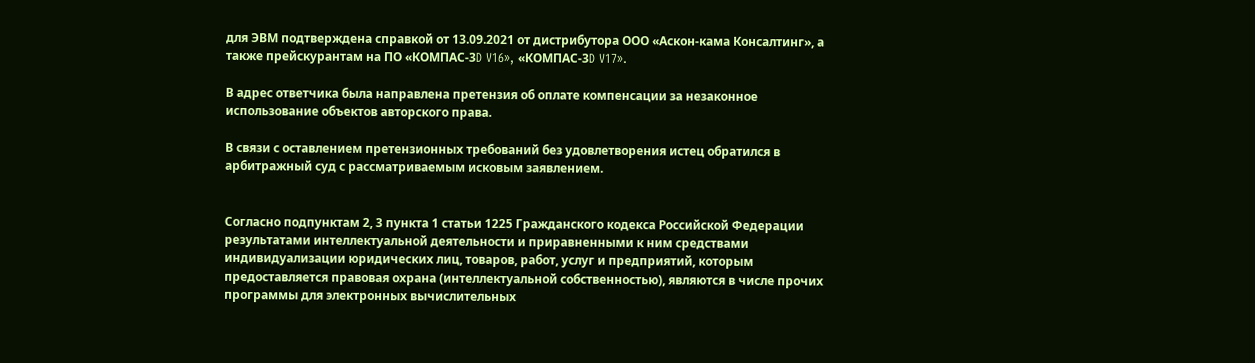для ЭВМ подтверждена справкой от 13.09.2021 от дистрибутора ООО «Аскон-кама Консалтинг», а также прейскурантам на ПО «КОМПАС-3D V16», «КОМПАС-3D V17».

В адрес ответчика была направлена претензия об оплате компенсации за незаконное использование объектов авторского права.

В связи с оставлением претензионных требований без удовлетворения истец обратился в арбитражный суд с рассматриваемым исковым заявлением.


Согласно подпунктам 2, 3 пункта 1 статьи 1225 Гражданского кодекса Российской Федерации результатами интеллектуальной деятельности и приравненными к ним средствами индивидуализации юридических лиц, товаров, работ, услуг и предприятий, которым предоставляется правовая охрана (интеллектуальной собственностью), являются в числе прочих программы для электронных вычислительных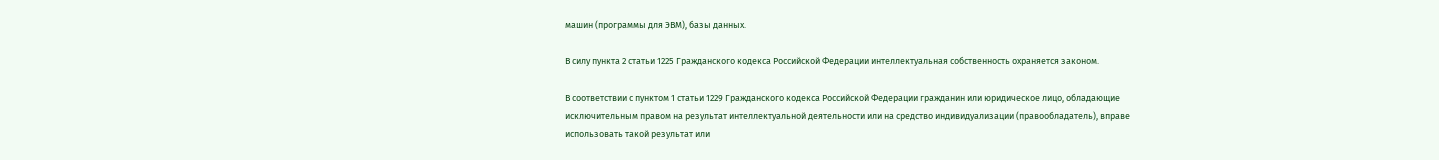машин (программы для ЭВМ), базы данных.

В силу пункта 2 статьи 1225 Гражданского кодекса Российской Федерации интеллектуальная собственность охраняется законом.

В соответствии с пунктом 1 статьи 1229 Гражданского кодекса Российской Федерации гражданин или юридическое лицо, обладающие исключительным правом на результат интеллектуальной деятельности или на средство индивидуализации (правообладатель), вправе использовать такой результат или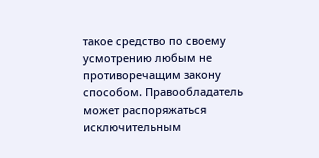такое средство по своему усмотрению любым не противоречащим закону способом. Правообладатель может распоряжаться исключительным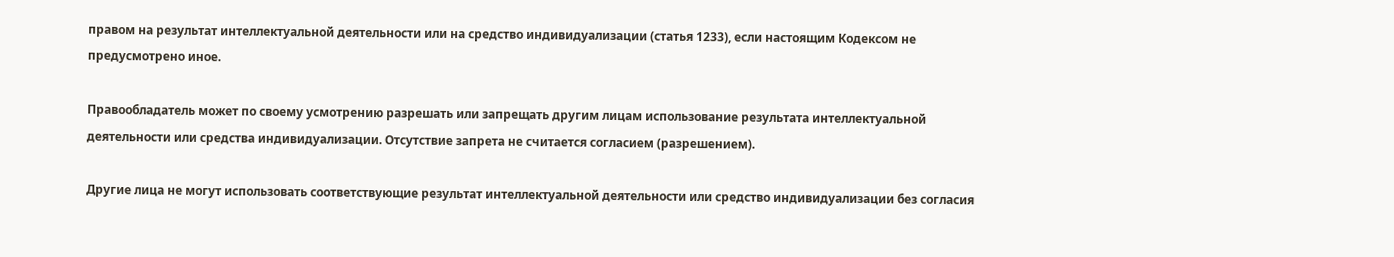правом на результат интеллектуальной деятельности или на средство индивидуализации (статья 1233), если настоящим Кодексом не предусмотрено иное.

Правообладатель может по своему усмотрению разрешать или запрещать другим лицам использование результата интеллектуальной деятельности или средства индивидуализации. Отсутствие запрета не считается согласием (разрешением).

Другие лица не могут использовать соответствующие результат интеллектуальной деятельности или средство индивидуализации без согласия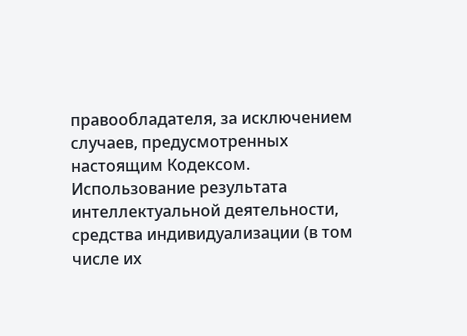правообладателя, за исключением случаев, предусмотренных настоящим Кодексом. Использование результата интеллектуальной деятельности, средства индивидуализации (в том числе их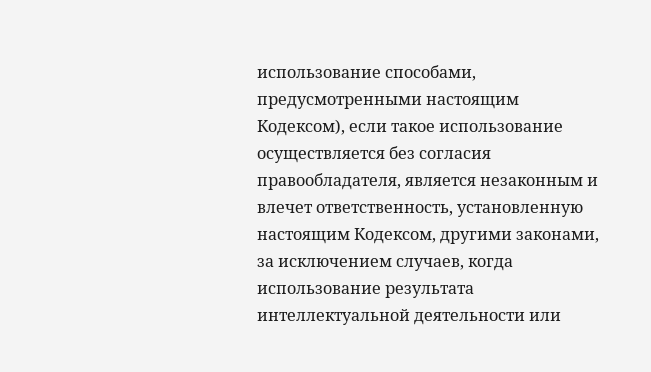использование способами, предусмотренными настоящим Кодексом), если такое использование осуществляется без согласия правообладателя, является незаконным и влечет ответственность, установленную настоящим Кодексом, другими законами, за исключением случаев, когда использование результата интеллектуальной деятельности или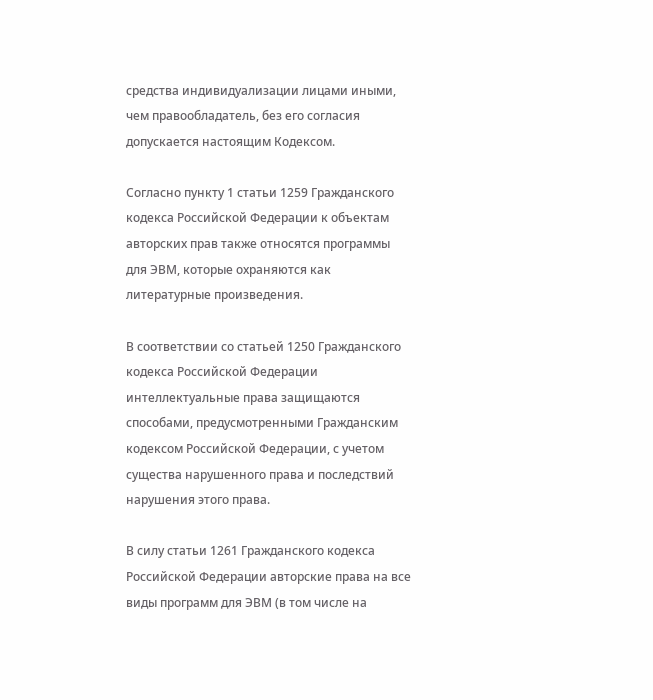средства индивидуализации лицами иными, чем правообладатель, без его согласия допускается настоящим Кодексом.

Согласно пункту 1 статьи 1259 Гражданского кодекса Российской Федерации к объектам авторских прав также относятся программы для ЭВМ, которые охраняются как литературные произведения.

В соответствии со статьей 1250 Гражданского кодекса Российской Федерации интеллектуальные права защищаются способами, предусмотренными Гражданским кодексом Российской Федерации, с учетом существа нарушенного права и последствий нарушения этого права.

В силу статьи 1261 Гражданского кодекса Российской Федерации авторские права на все виды программ для ЭВМ (в том числе на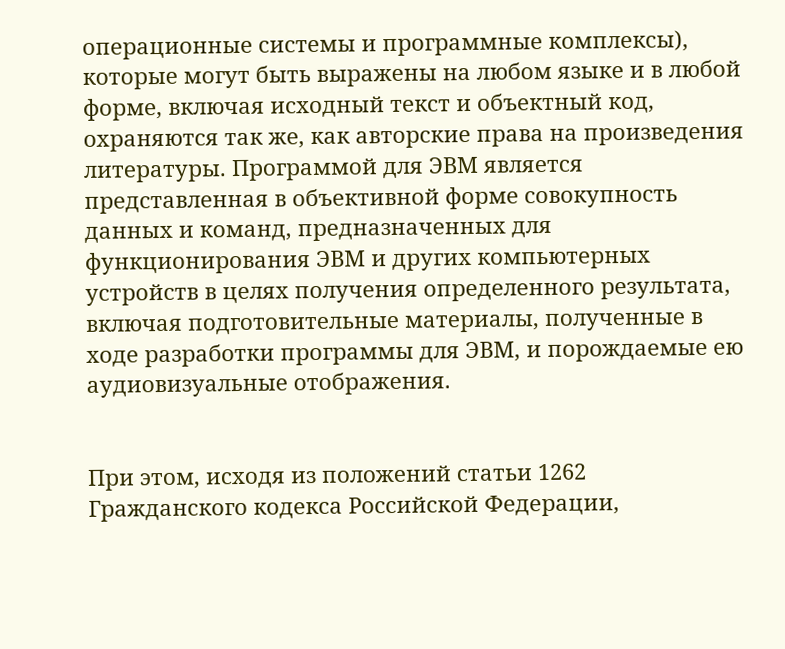операционные системы и программные комплексы), которые могут быть выражены на любом языке и в любой форме, включая исходный текст и объектный код, охраняются так же, как авторские права на произведения литературы. Программой для ЭВМ является представленная в объективной форме совокупность данных и команд, предназначенных для функционирования ЭВМ и других компьютерных устройств в целях получения определенного результата, включая подготовительные материалы, полученные в ходе разработки программы для ЭВМ, и порождаемые ею аудиовизуальные отображения.


При этом, исходя из положений статьи 1262 Гражданского кодекса Российской Федерации,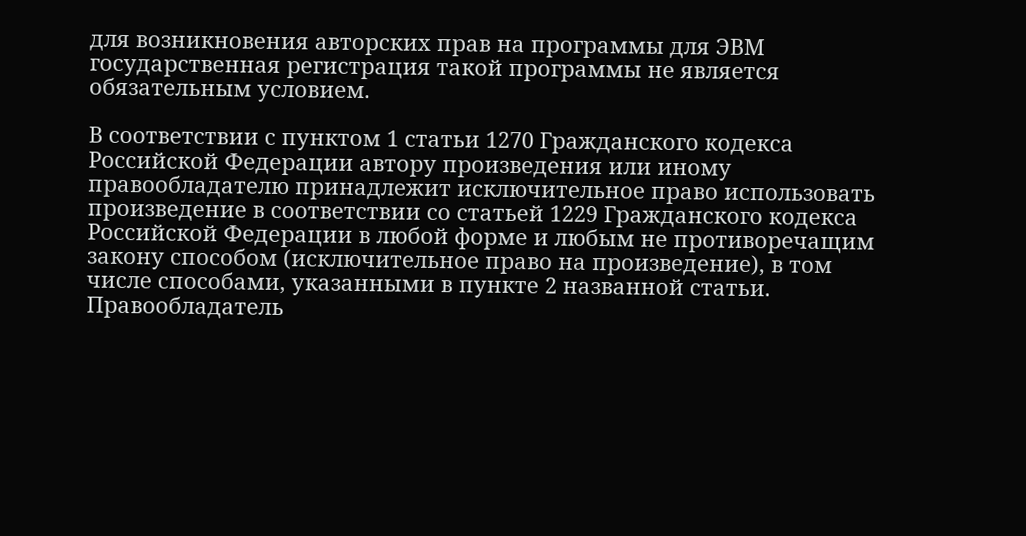для возникновения авторских прав на программы для ЭВМ государственная регистрация такой программы не является обязательным условием.

В соответствии с пунктом 1 статьи 1270 Гражданского кодекса Российской Федерации автору произведения или иному правообладателю принадлежит исключительное право использовать произведение в соответствии со статьей 1229 Гражданского кодекса Российской Федерации в любой форме и любым не противоречащим закону способом (исключительное право на произведение), в том числе способами, указанными в пункте 2 названной статьи. Правообладатель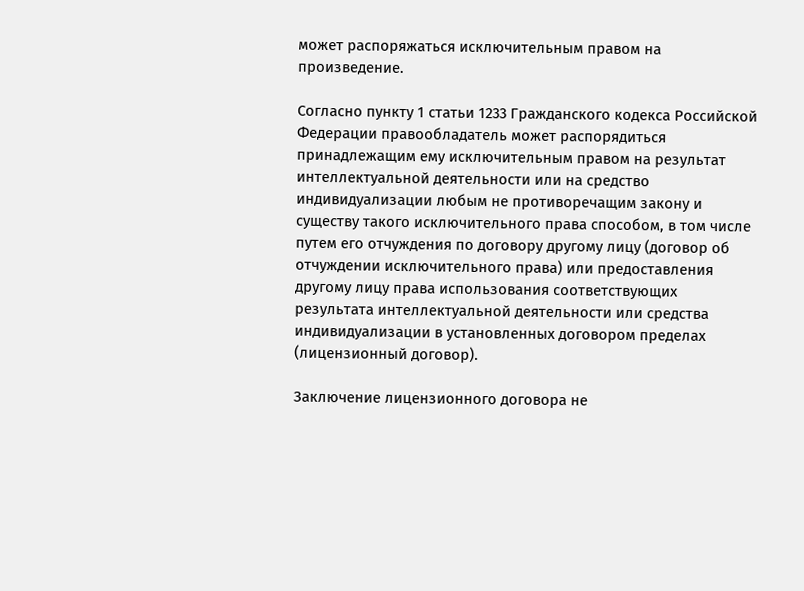может распоряжаться исключительным правом на произведение.

Согласно пункту 1 статьи 1233 Гражданского кодекса Российской Федерации правообладатель может распорядиться принадлежащим ему исключительным правом на результат интеллектуальной деятельности или на средство индивидуализации любым не противоречащим закону и существу такого исключительного права способом, в том числе путем его отчуждения по договору другому лицу (договор об отчуждении исключительного права) или предоставления другому лицу права использования соответствующих результата интеллектуальной деятельности или средства индивидуализации в установленных договором пределах (лицензионный договор).

Заключение лицензионного договора не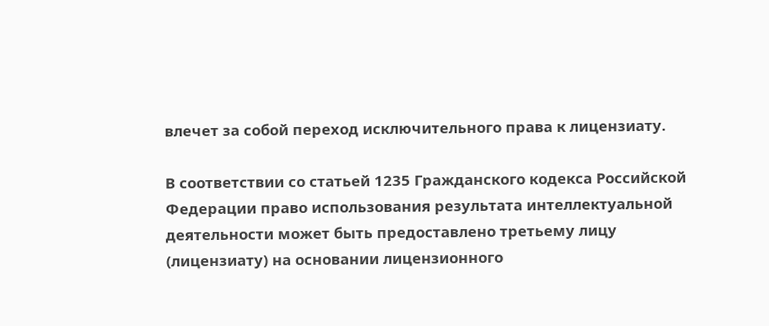влечет за собой переход исключительного права к лицензиату.

В соответствии со статьей 1235 Гражданского кодекса Российской Федерации право использования результата интеллектуальной деятельности может быть предоставлено третьему лицу (лицензиату) на основании лицензионного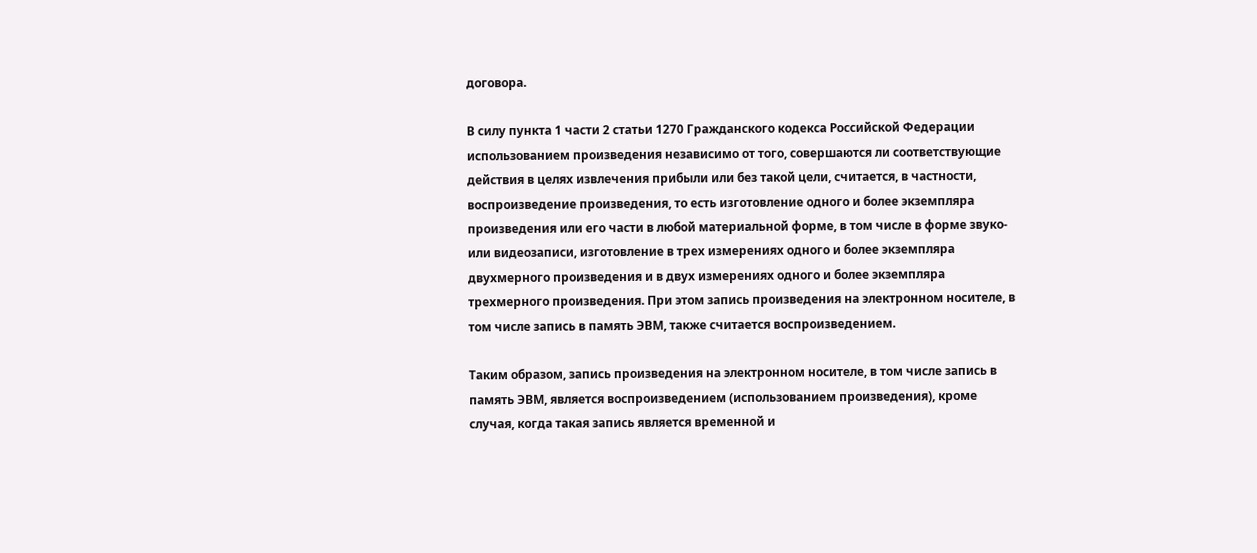договора.

В силу пункта 1 части 2 статьи 1270 Гражданского кодекса Российской Федерации использованием произведения независимо от того, совершаются ли соответствующие действия в целях извлечения прибыли или без такой цели, считается, в частности, воспроизведение произведения, то есть изготовление одного и более экземпляра произведения или его части в любой материальной форме, в том числе в форме звуко- или видеозаписи, изготовление в трех измерениях одного и более экземпляра двухмерного произведения и в двух измерениях одного и более экземпляра трехмерного произведения. При этом запись произведения на электронном носителе, в том числе запись в память ЭВМ, также считается воспроизведением.

Таким образом, запись произведения на электронном носителе, в том числе запись в память ЭВМ, является воспроизведением (использованием произведения), кроме случая, когда такая запись является временной и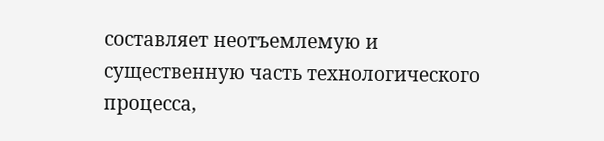составляет неотъемлемую и существенную часть технологического процесса,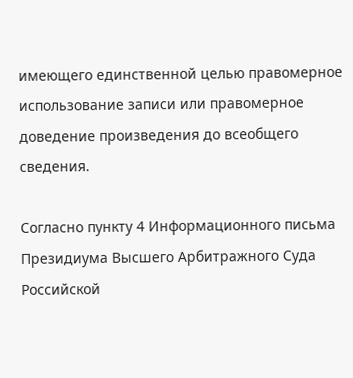имеющего единственной целью правомерное использование записи или правомерное доведение произведения до всеобщего сведения.

Согласно пункту 4 Информационного письма Президиума Высшего Арбитражного Суда Российской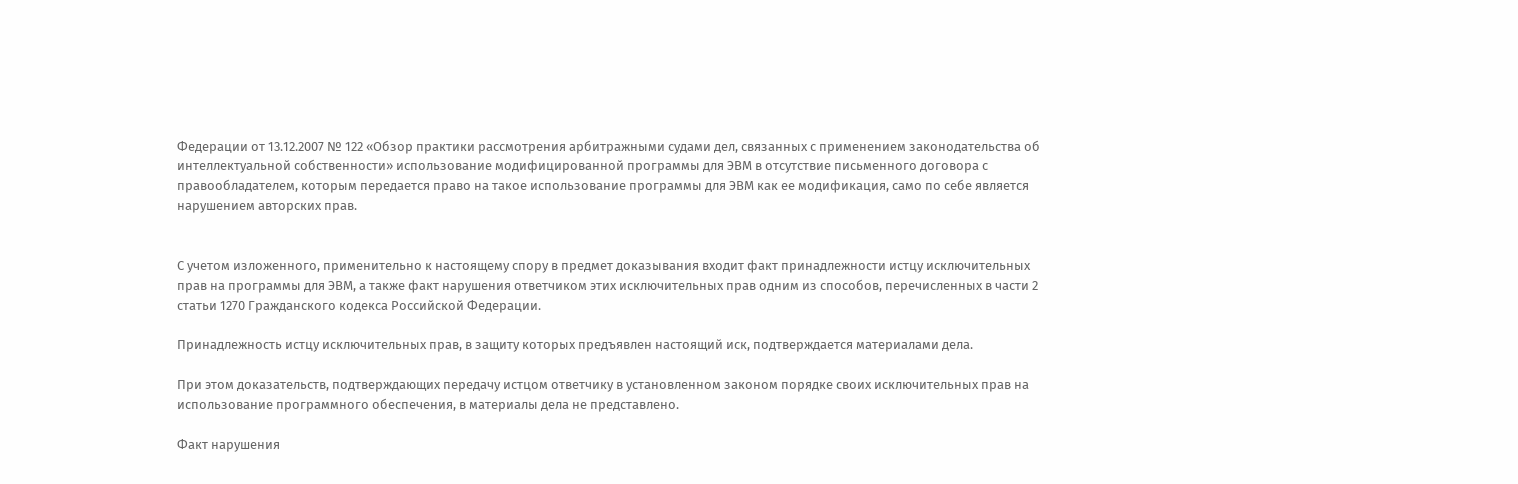Федерации от 13.12.2007 № 122 «Обзор практики рассмотрения арбитражными судами дел, связанных с применением законодательства об интеллектуальной собственности» использование модифицированной программы для ЭВМ в отсутствие письменного договора с правообладателем, которым передается право на такое использование программы для ЭВМ как ее модификация, само по себе является нарушением авторских прав.


С учетом изложенного, применительно к настоящему спору в предмет доказывания входит факт принадлежности истцу исключительных прав на программы для ЭВМ, а также факт нарушения ответчиком этих исключительных прав одним из способов, перечисленных в части 2 статьи 1270 Гражданского кодекса Российской Федерации.

Принадлежность истцу исключительных прав, в защиту которых предъявлен настоящий иск, подтверждается материалами дела.

При этом доказательств, подтверждающих передачу истцом ответчику в установленном законом порядке своих исключительных прав на использование программного обеспечения, в материалы дела не представлено.

Факт нарушения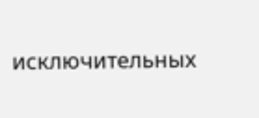исключительных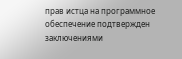прав истца на программное обеспечение подтвержден заключениями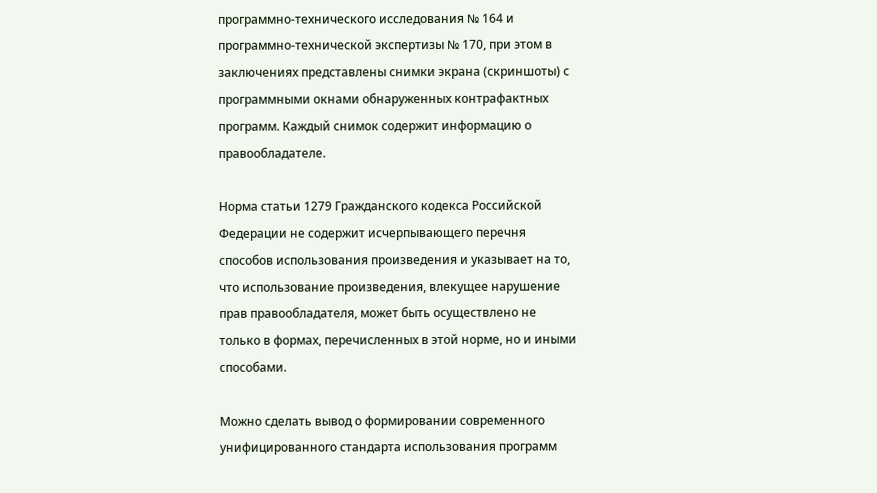программно-технического исследования № 164 и программно-технической экспертизы № 170, при этом в заключениях представлены снимки экрана (скриншоты) с программными окнами обнаруженных контрафактных программ. Каждый снимок содержит информацию о правообладателе.

Норма статьи 1279 Гражданского кодекса Российской Федерации не содержит исчерпывающего перечня способов использования произведения и указывает на то, что использование произведения, влекущее нарушение прав правообладателя, может быть осуществлено не только в формах, перечисленных в этой норме, но и иными способами.

Можно сделать вывод о формировании современного унифицированного стандарта использования программ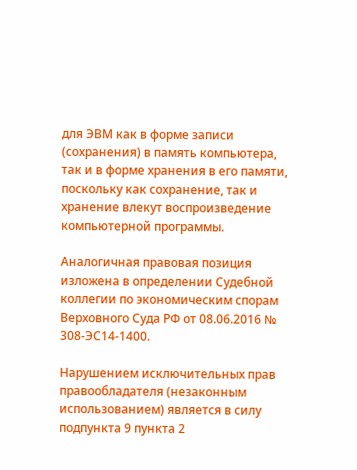для ЭВМ как в форме записи (сохранения) в память компьютера, так и в форме хранения в его памяти, поскольку как сохранение, так и хранение влекут воспроизведение компьютерной программы.

Аналогичная правовая позиция изложена в определении Судебной коллегии по экономическим спорам Верховного Суда РФ от 08.06.2016 № 308-ЭС14-1400.

Нарушением исключительных прав правообладателя (незаконным использованием) является в силу подпункта 9 пункта 2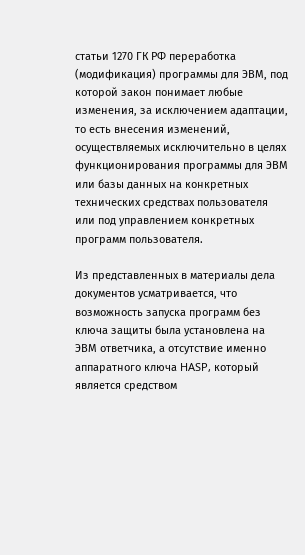статьи 1270 ГК РФ переработка (модификация) программы для ЭВМ, под которой закон понимает любые изменения, за исключением адаптации, то есть внесения изменений, осуществляемых исключительно в целях функционирования программы для ЭВМ или базы данных на конкретных технических средствах пользователя или под управлением конкретных программ пользователя.

Из представленных в материалы дела документов усматривается, что возможность запуска программ без ключа защиты была установлена на ЭВМ ответчика, а отсутствие именно аппаратного ключа HASP, который является средством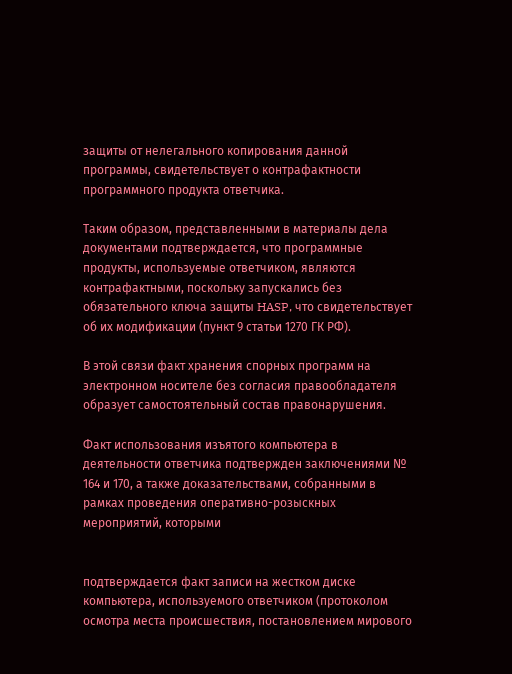защиты от нелегального копирования данной программы, свидетельствует о контрафактности программного продукта ответчика.

Таким образом, представленными в материалы дела документами подтверждается, что программные продукты, используемые ответчиком, являются контрафактными, поскольку запускались без обязательного ключа защиты HASP, что свидетельствует об их модификации (пункт 9 статьи 1270 ГК РФ).

В этой связи факт хранения спорных программ на электронном носителе без согласия правообладателя образует самостоятельный состав правонарушения.

Факт использования изъятого компьютера в деятельности ответчика подтвержден заключениями № 164 и 170, а также доказательствами, собранными в рамках проведения оперативно-розыскных мероприятий, которыми


подтверждается факт записи на жестком диске компьютера, используемого ответчиком (протоколом осмотра места происшествия, постановлением мирового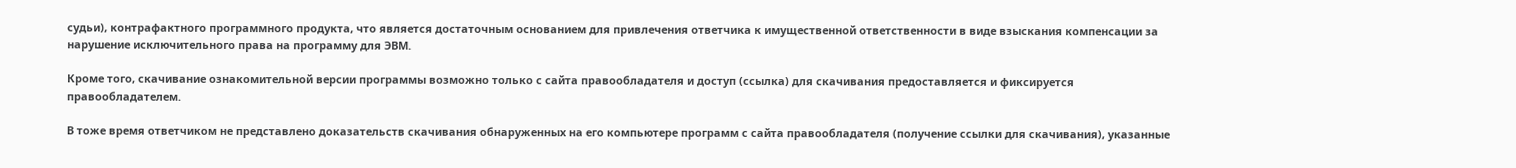судьи), контрафактного программного продукта, что является достаточным основанием для привлечения ответчика к имущественной ответственности в виде взыскания компенсации за нарушение исключительного права на программу для ЭВМ.

Кроме того, скачивание ознакомительной версии программы возможно только с сайта правообладателя и доступ (ссылка) для скачивания предоставляется и фиксируется правообладателем.

В тоже время ответчиком не представлено доказательств скачивания обнаруженных на его компьютере программ с сайта правообладателя (получение ссылки для скачивания), указанные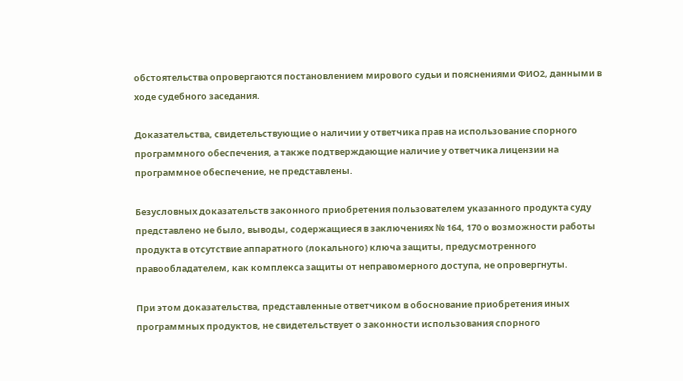обстоятельства опровергаются постановлением мирового судьи и пояснениями ФИО2, данными в ходе судебного заседания.

Доказательства, свидетельствующие о наличии у ответчика прав на использование спорного программного обеспечения, а также подтверждающие наличие у ответчика лицензии на программное обеспечение, не представлены.

Безусловных доказательств законного приобретения пользователем указанного продукта суду представлено не было, выводы, содержащиеся в заключениях № 164, 170 о возможности работы продукта в отсутствие аппаратного (локального) ключа защиты, предусмотренного правообладателем, как комплекса защиты от неправомерного доступа, не опровергнуты.

При этом доказательства, представленные ответчиком в обоснование приобретения иных программных продуктов, не свидетельствует о законности использования спорного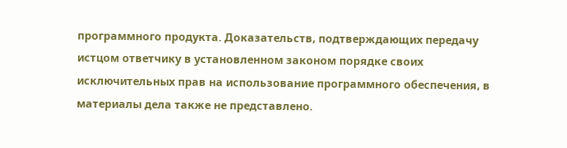программного продукта. Доказательств, подтверждающих передачу истцом ответчику в установленном законом порядке своих исключительных прав на использование программного обеспечения, в материалы дела также не представлено.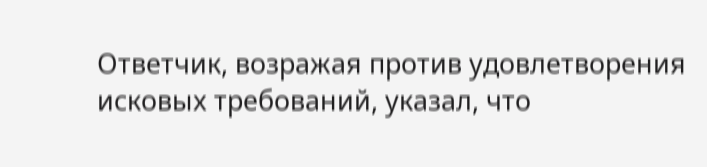Ответчик, возражая против удовлетворения исковых требований, указал, что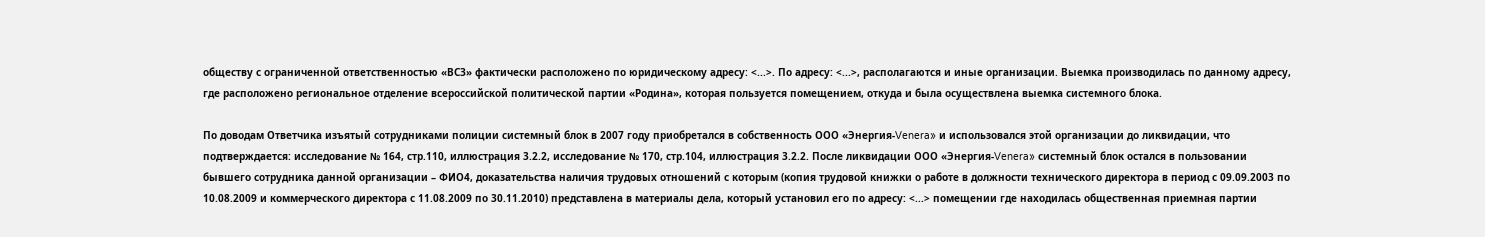обществу с ограниченной ответственностью «ВСЗ» фактически расположено по юридическому адресу: <...>. По адресу: <...>, располагаются и иные организации. Выемка производилась по данному адресу, где расположено региональное отделение всероссийской политической партии «Родина», которая пользуется помещением, откуда и была осуществлена выемка системного блока.

По доводам Ответчика изъятый сотрудниками полиции системный блок в 2007 году приобретался в собственность ООО «Энергия-Venera» и использовался этой организации до ликвидации, что подтверждается: исследование № 164, стр.110, иллюстрация 3.2.2, исследование № 170, стр.104, иллюстрация 3.2.2. После ликвидации ООО «Энергия-Venera» системный блок остался в пользовании бывшего сотрудника данной организации – ФИО4, доказательства наличия трудовых отношений с которым (копия трудовой книжки о работе в должности технического директора в период с 09.09.2003 по 10.08.2009 и коммерческого директора с 11.08.2009 по 30.11.2010) представлена в материалы дела, который установил его по адресу: <...> помещении где находилась общественная приемная партии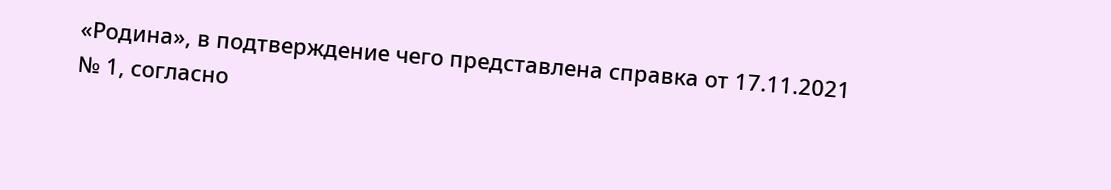«Родина», в подтверждение чего представлена справка от 17.11.2021 № 1, согласно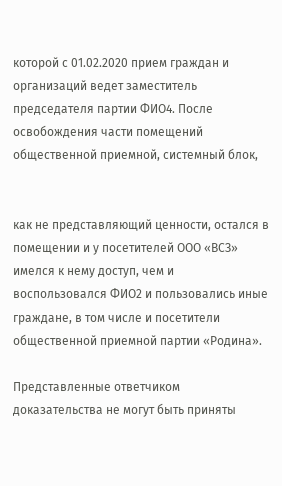которой с 01.02.2020 прием граждан и организаций ведет заместитель председателя партии ФИО4. После освобождения части помещений общественной приемной, системный блок,


как не представляющий ценности, остался в помещении и у посетителей ООО «ВСЗ» имелся к нему доступ, чем и воспользовался ФИО2 и пользовались иные граждане, в том числе и посетители общественной приемной партии «Родина».

Представленные ответчиком доказательства не могут быть приняты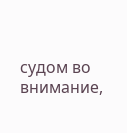судом во внимание,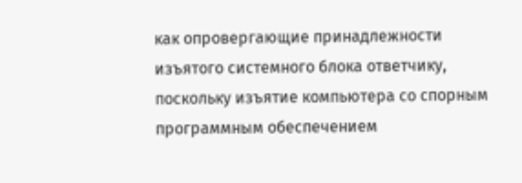как опровергающие принадлежности изъятого системного блока ответчику, поскольку изъятие компьютера со спорным программным обеспечением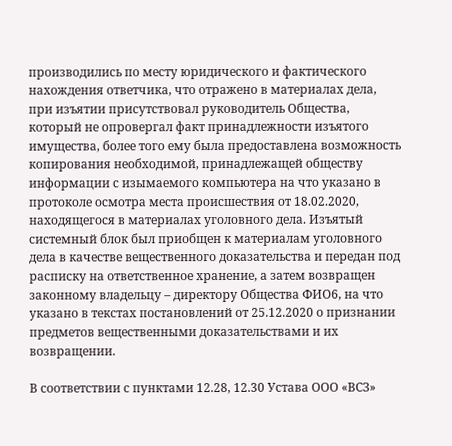производились по месту юридического и фактического нахождения ответчика, что отражено в материалах дела, при изъятии присутствовал руководитель Общества, который не опровергал факт принадлежности изъятого имущества, более того ему была предоставлена возможность копирования необходимой, принадлежащей обществу информации с изымаемого компьютера на что указано в протоколе осмотра места происшествия от 18.02.2020, находящегося в материалах уголовного дела. Изъятый системный блок был приобщен к материалам уголовного дела в качестве вещественного доказательства и передан под расписку на ответственное хранение, а затем возвращен законному владельцу – директору Общества ФИО6, на что указано в текстах постановлений от 25.12.2020 о признании предметов вещественными доказательствами и их возвращении.

В соответствии с пунктами 12.28, 12.30 Устава ООО «ВСЗ»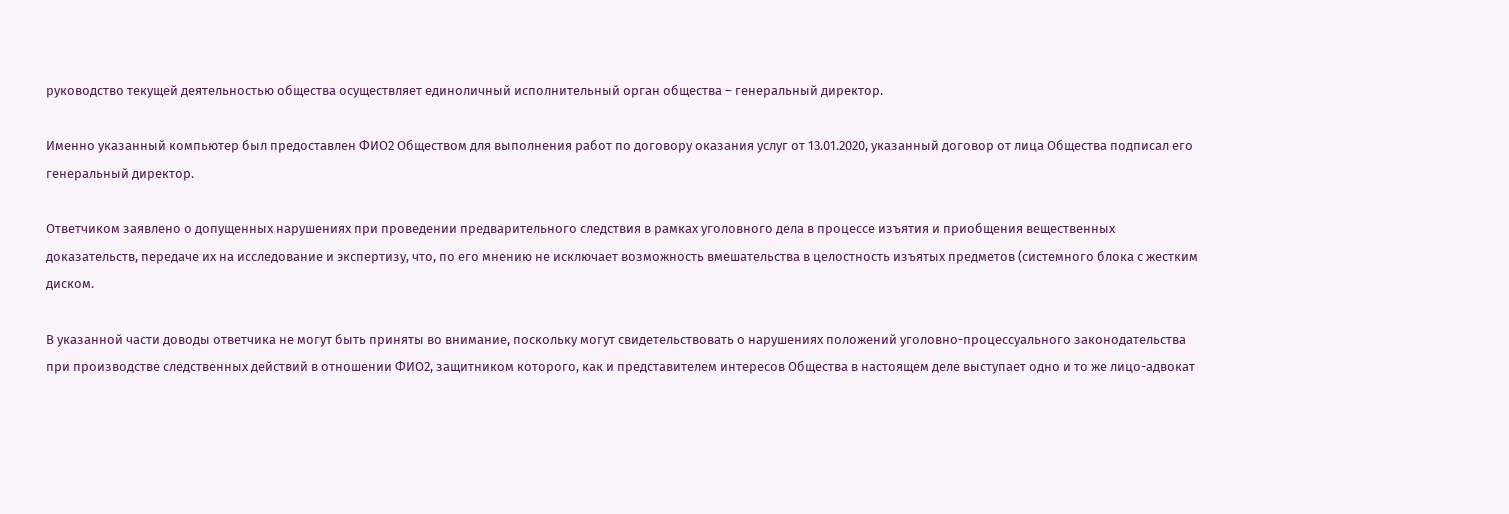руководство текущей деятельностью общества осуществляет единоличный исполнительный орган общества – генеральный директор.

Именно указанный компьютер был предоставлен ФИО2 Обществом для выполнения работ по договору оказания услуг от 13.01.2020, указанный договор от лица Общества подписал его генеральный директор.

Ответчиком заявлено о допущенных нарушениях при проведении предварительного следствия в рамках уголовного дела в процессе изъятия и приобщения вещественных доказательств, передаче их на исследование и экспертизу, что, по его мнению не исключает возможность вмешательства в целостность изъятых предметов (системного блока с жестким диском.

В указанной части доводы ответчика не могут быть приняты во внимание, поскольку могут свидетельствовать о нарушениях положений уголовно-процессуального законодательства при производстве следственных действий в отношении ФИО2, защитником которого, как и представителем интересов Общества в настоящем деле выступает одно и то же лицо-адвокат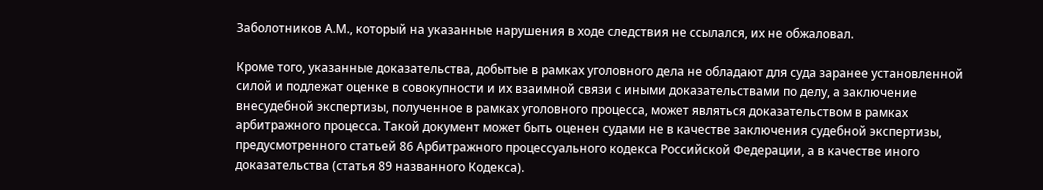Заболотников А.М., который на указанные нарушения в ходе следствия не ссылался, их не обжаловал.

Кроме того, указанные доказательства, добытые в рамках уголовного дела не обладают для суда заранее установленной силой и подлежат оценке в совокупности и их взаимной связи с иными доказательствами по делу, а заключение внесудебной экспертизы, полученное в рамках уголовного процесса, может являться доказательством в рамках арбитражного процесса. Такой документ может быть оценен судами не в качестве заключения судебной экспертизы, предусмотренного статьей 86 Арбитражного процессуального кодекса Российской Федерации, а в качестве иного доказательства (статья 89 названного Кодекса).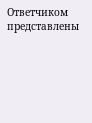Ответчиком представлены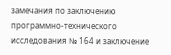замечания по заключению программно-технического исследования № 164 и заключение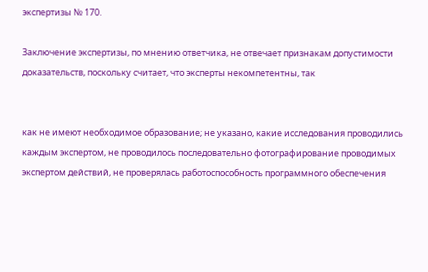экспертизы № 170.

Заключение экспертизы, по мнению ответчика, не отвечает признакам допустимости доказательств, поскольку считает, что эксперты некомпетентны, так


как не имеют необходимое образование; не указано, какие исследования проводились каждым экспертом, не проводилось последовательно фотографирование проводимых экспертом действий, не проверялась работоспособность программного обеспечения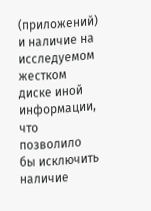(приложений) и наличие на исследуемом жестком диске иной информации, что позволило бы исключить наличие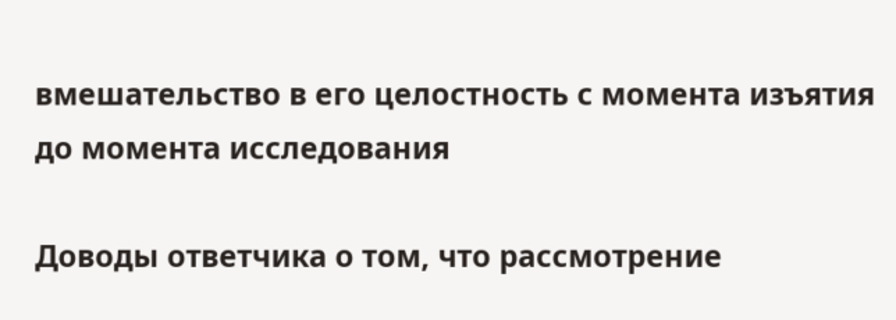вмешательство в его целостность с момента изъятия до момента исследования

Доводы ответчика о том, что рассмотрение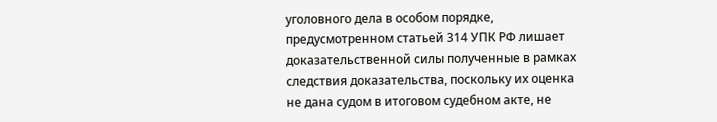уголовного дела в особом порядке, предусмотренном статьей 314 УПК РФ лишает доказательственной силы полученные в рамках следствия доказательства, поскольку их оценка не дана судом в итоговом судебном акте, не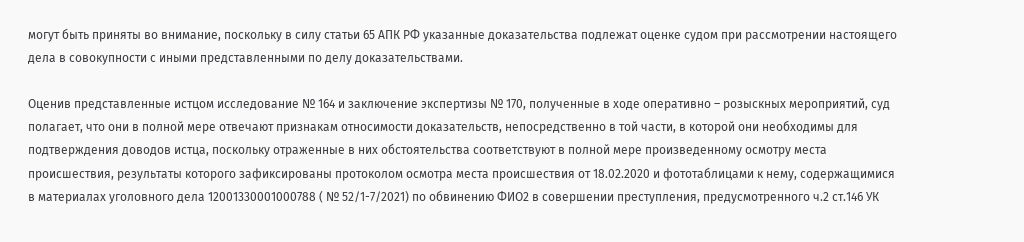могут быть приняты во внимание, поскольку в силу статьи 65 АПК РФ указанные доказательства подлежат оценке судом при рассмотрении настоящего дела в совокупности с иными представленными по делу доказательствами.

Оценив представленные истцом исследование № 164 и заключение экспертизы № 170, полученные в ходе оперативно – розыскных мероприятий, суд полагает, что они в полной мере отвечают признакам относимости доказательств, непосредственно в той части, в которой они необходимы для подтверждения доводов истца, поскольку отраженные в них обстоятельства соответствуют в полной мере произведенному осмотру места происшествия, результаты которого зафиксированы протоколом осмотра места происшествия от 18.02.2020 и фототаблицами к нему, содержащимися в материалах уголовного дела 12001330001000788 ( № 52/1-7/2021) по обвинению ФИО2 в совершении преступления, предусмотренного ч.2 ст.146 УК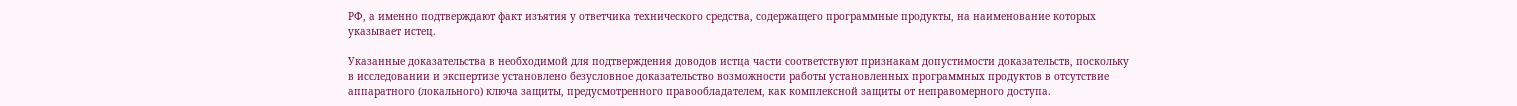РФ, а именно подтверждают факт изъятия у ответчика технического средства, содержащего программные продукты, на наименование которых указывает истец.

Указанные доказательства в необходимой для подтверждения доводов истца части соответствуют признакам допустимости доказательств, поскольку в исследовании и экспертизе установлено безусловное доказательство возможности работы установленных программных продуктов в отсутствие аппаратного (локального) ключа защиты, предусмотренного правообладателем, как комплексной защиты от неправомерного доступа.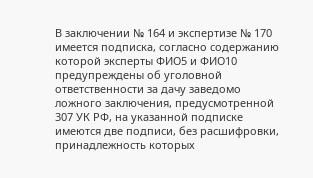В заключении № 164 и экспертизе № 170 имеется подписка, согласно содержанию которой эксперты ФИО5 и ФИО10 предупреждены об уголовной ответственности за дачу заведомо ложного заключения, предусмотренной 307 УК РФ, на указанной подписке имеются две подписи, без расшифровки, принадлежность которых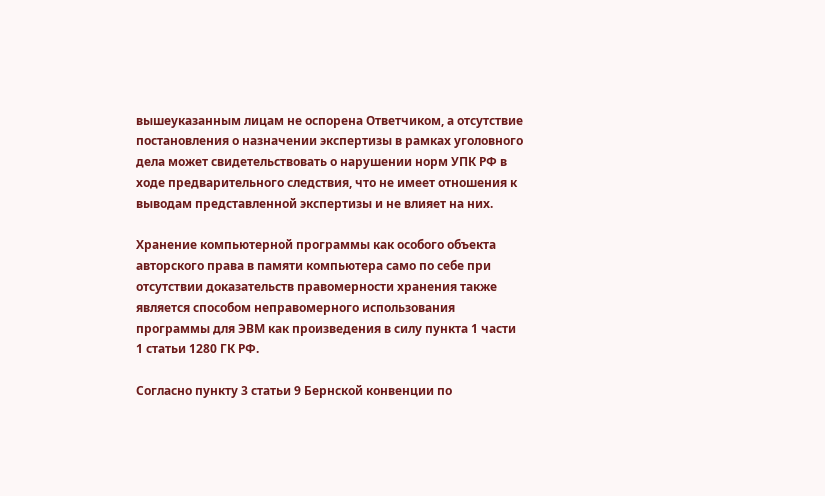вышеуказанным лицам не оспорена Ответчиком, а отсутствие постановления о назначении экспертизы в рамках уголовного дела может свидетельствовать о нарушении норм УПК РФ в ходе предварительного следствия, что не имеет отношения к выводам представленной экспертизы и не влияет на них.

Хранение компьютерной программы как особого объекта авторского права в памяти компьютера само по себе при отсутствии доказательств правомерности хранения также является способом неправомерного использования программы для ЭВМ как произведения в силу пункта 1 части 1 статьи 1280 ГК РФ.

Согласно пункту 3 статьи 9 Бернской конвенции по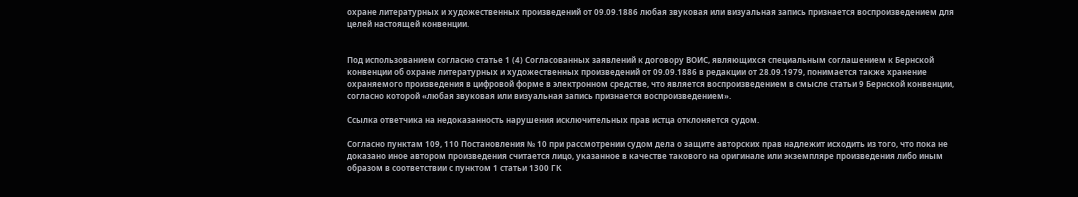охране литературных и художественных произведений от 09.09.1886 любая звуковая или визуальная запись признается воспроизведением для целей настоящей конвенции.


Под использованием согласно статье 1 (4) Согласованных заявлений к договору ВОИС, являющихся специальным соглашением к Бернской конвенции об охране литературных и художественных произведений от 09.09.1886 в редакции от 28.09.1979, понимается также хранение охраняемого произведения в цифровой форме в электронном средстве, что является воспроизведением в смысле статьи 9 Бернской конвенции, согласно которой «любая звуковая или визуальная запись признается воспроизведением».

Ссылка ответчика на недоказанность нарушения исключительных прав истца отклоняется судом.

Согласно пунктам 109, 110 Постановления № 10 при рассмотрении судом дела о защите авторских прав надлежит исходить из того, что пока не доказано иное автором произведения считается лицо, указанное в качестве такового на оригинале или экземпляре произведения либо иным образом в соответствии с пунктом 1 статьи 1300 ГК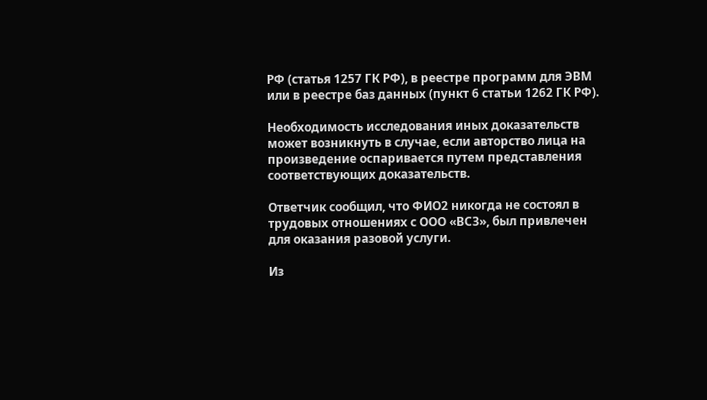РФ (статья 1257 ГК РФ), в реестре программ для ЭВМ или в реестре баз данных (пункт 6 статьи 1262 ГК РФ).

Необходимость исследования иных доказательств может возникнуть в случае, если авторство лица на произведение оспаривается путем представления соответствующих доказательств.

Ответчик сообщил, что ФИО2 никогда не состоял в трудовых отношениях с ООО «ВСЗ», был привлечен для оказания разовой услуги.

Из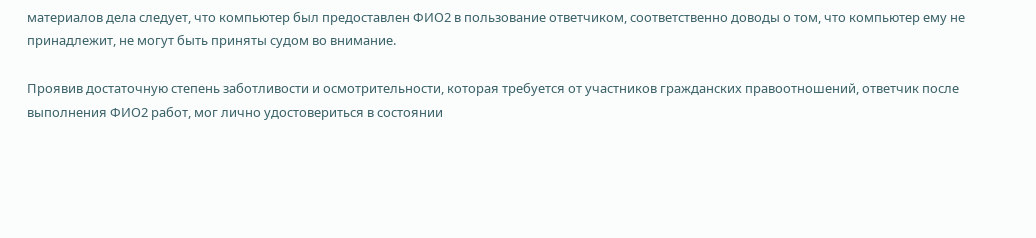материалов дела следует, что компьютер был предоставлен ФИО2 в пользование ответчиком, соответственно доводы о том, что компьютер ему не принадлежит, не могут быть приняты судом во внимание.

Проявив достаточную степень заботливости и осмотрительности, которая требуется от участников гражданских правоотношений, ответчик после выполнения ФИО2 работ, мог лично удостовериться в состоянии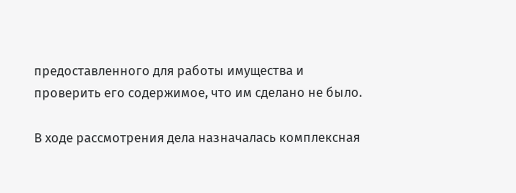предоставленного для работы имущества и проверить его содержимое, что им сделано не было.

В ходе рассмотрения дела назначалась комплексная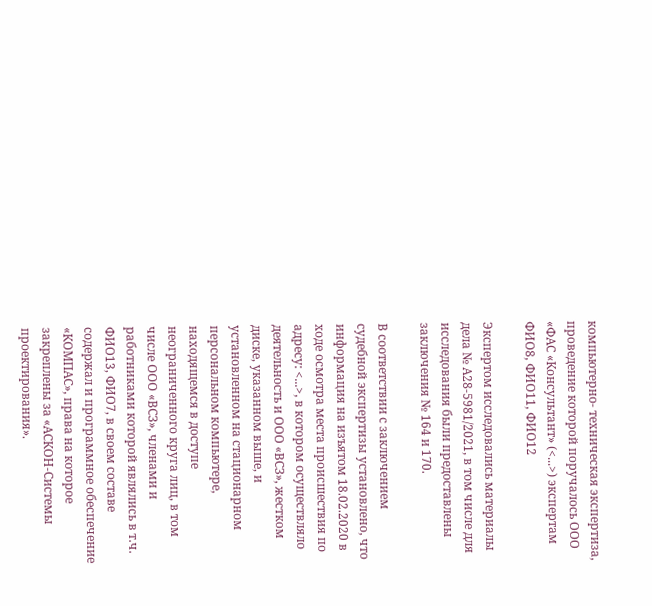компьютерно- техническая экспертиза, проведение которой поручалось ООО «ФАС «Консультант» (<...>) экспертам ФИО8, ФИО11, ФИО12

Экспертом исследовались материалы дела № А28-5981/2021, в том числе для исследования были предоставлены заключения № 164 и 170.

В соответствии с заключением судебной экспертизы установлено, что информация на изъятом 18.02.2020 в ходе осмотра места происшествия по адресу: <...>, в котором осуществляло деятельность и ООО «ВСЗ», жестком диске, указанном выше, и установленном на стационарном персональном компьютере, находящемся в доступе неограниченного круга лиц, в том числе ООО «ВСЗ», членами и работниками которой являлись в т.ч. ФИО13, ФИО7, в своем составе содержал и программное обеспечение «КОМПАС», права на которое закреплены за «АСКОН-Системы проектирования».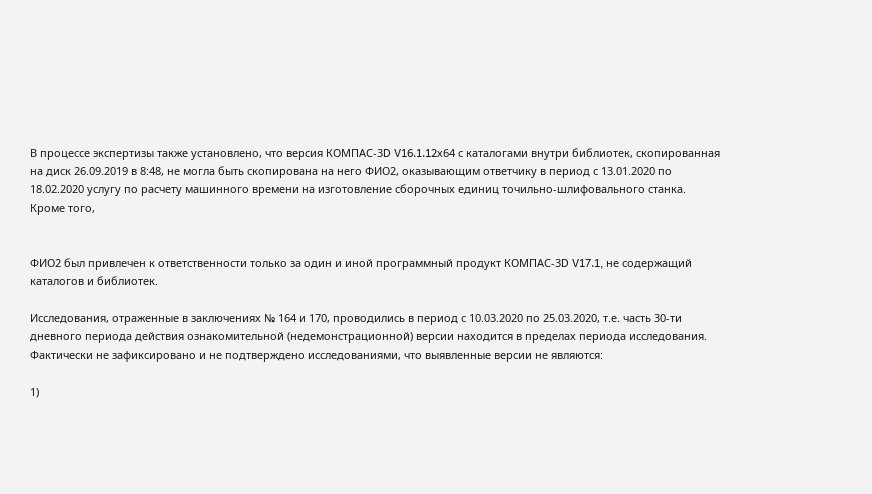В процессе экспертизы также установлено, что версия КОМПАС-3D V16.1.12х64 с каталогами внутри библиотек, скопированная на диск 26.09.2019 в 8:48, не могла быть скопирована на него ФИО2, оказывающим ответчику в период с 13.01.2020 по 18.02.2020 услугу по расчету машинного времени на изготовление сборочных единиц точильно-шлифовального станка. Кроме того,


ФИО2 был привлечен к ответственности только за один и иной программный продукт КОМПАС-3D V17.1, не содержащий каталогов и библиотек.

Исследования, отраженные в заключениях № 164 и 170, проводились в период с 10.03.2020 по 25.03.2020, т.е. часть 30-ти дневного периода действия ознакомительной (недемонстрационной) версии находится в пределах периода исследования. Фактически не зафиксировано и не подтверждено исследованиями, что выявленные версии не являются:

1)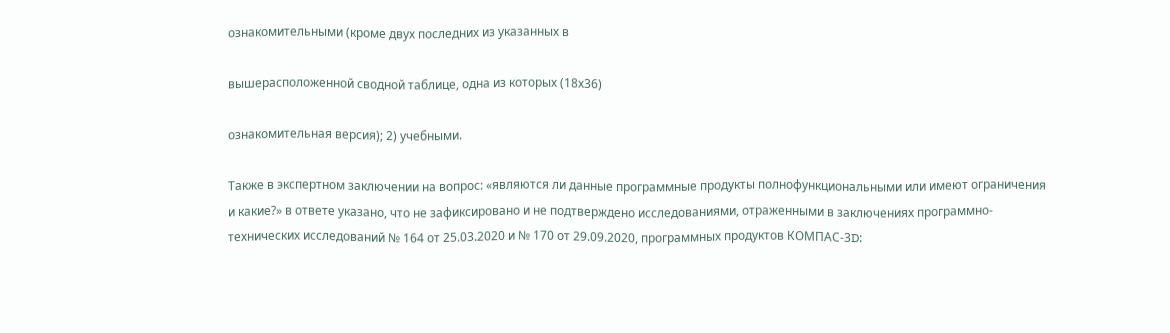ознакомительными (кроме двух последних из указанных в

вышерасположенной сводной таблице, одна из которых (18х36)

ознакомительная версия); 2) учебными.

Также в экспертном заключении на вопрос: «являются ли данные программные продукты полнофункциональными или имеют ограничения и какие?» в ответе указано, что не зафиксировано и не подтверждено исследованиями, отраженными в заключениях программно-технических исследований № 164 от 25.03.2020 и № 170 от 29.09.2020, программных продуктов КОМПАС-3D: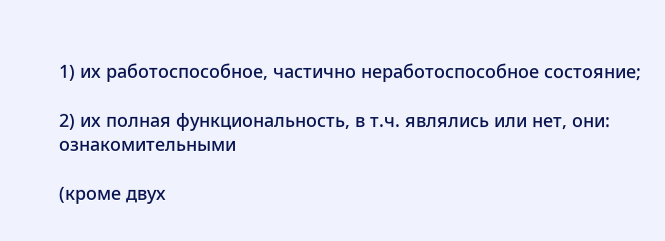1) их работоспособное, частично неработоспособное состояние;

2) их полная функциональность, в т.ч. являлись или нет, они: ознакомительными

(кроме двух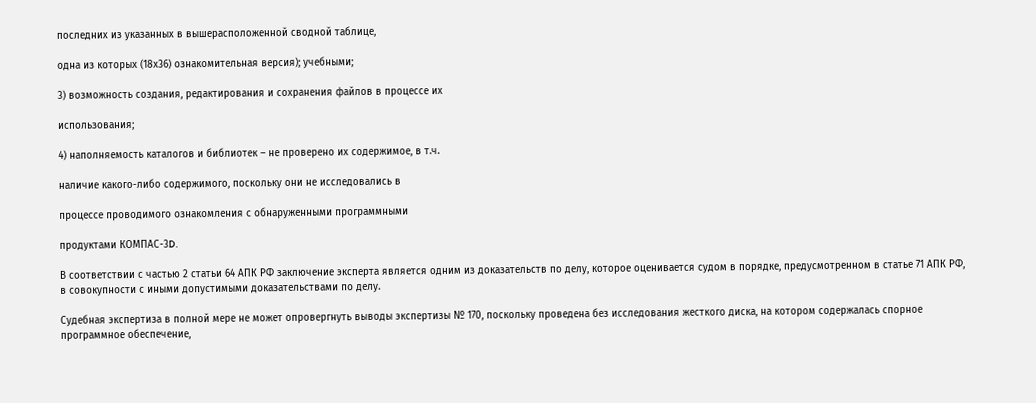последних из указанных в вышерасположенной сводной таблице,

одна из которых (18х36) ознакомительная версия); учебными;

3) возможность создания, редактирования и сохранения файлов в процессе их

использования;

4) наполняемость каталогов и библиотек – не проверено их содержимое, в т.ч.

наличие какого-либо содержимого, поскольку они не исследовались в

процессе проводимого ознакомления с обнаруженными программными

продуктами КОМПАС-3D.

В соответствии с частью 2 статьи 64 АПК РФ заключение эксперта является одним из доказательств по делу, которое оценивается судом в порядке, предусмотренном в статье 71 АПК РФ, в совокупности с иными допустимыми доказательствами по делу.

Судебная экспертиза в полной мере не может опровергнуть выводы экспертизы № 170, поскольку проведена без исследования жесткого диска, на котором содержалась спорное программное обеспечение,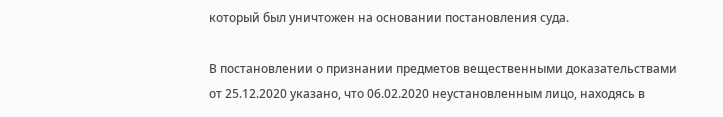который был уничтожен на основании постановления суда.

В постановлении о признании предметов вещественными доказательствами от 25.12.2020 указано, что 06.02.2020 неустановленным лицо, находясь в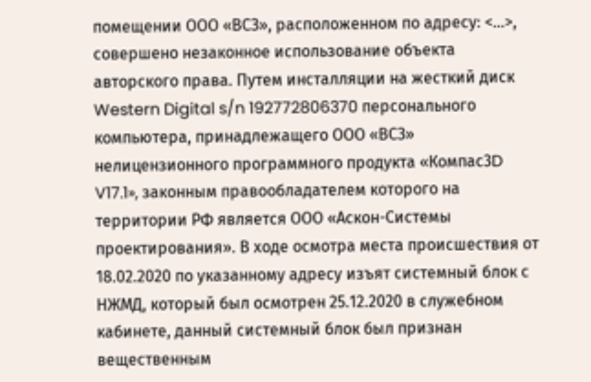помещении ООО «ВСЗ», расположенном по адресу: <...>, совершено незаконное использование объекта авторского права. Путем инсталляции на жесткий диск Western Digital s/n 192772806370 персонального компьютера, принадлежащего ООО «ВСЗ» нелицензионного программного продукта «Компас3D V17.1», законным правообладателем которого на территории РФ является ООО «Аскон-Системы проектирования». В ходе осмотра места происшествия от 18.02.2020 по указанному адресу изъят системный блок с НЖМД, который был осмотрен 25.12.2020 в служебном кабинете, данный системный блок был признан вещественным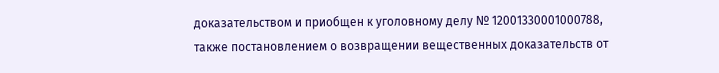доказательством и приобщен к уголовному делу № 12001330001000788, также постановлением о возвращении вещественных доказательств от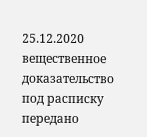25.12.2020 вещественное доказательство под расписку передано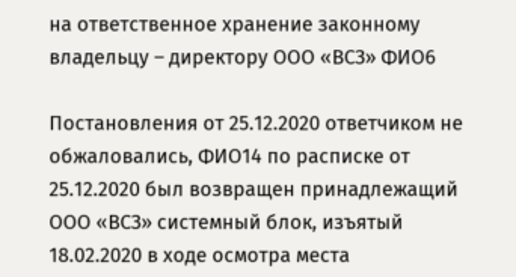на ответственное хранение законному владельцу – директору ООО «ВСЗ» ФИО6

Постановления от 25.12.2020 ответчиком не обжаловались, ФИО14 по расписке от 25.12.2020 был возвращен принадлежащий ООО «ВСЗ» системный блок, изъятый 18.02.2020 в ходе осмотра места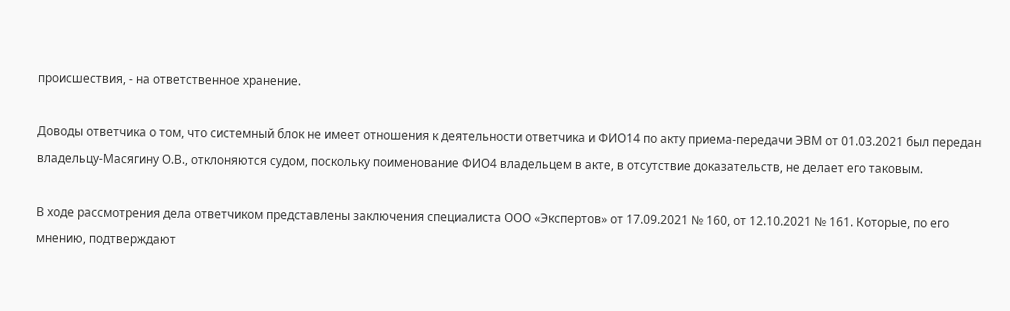происшествия, - на ответственное хранение.

Доводы ответчика о том, что системный блок не имеет отношения к деятельности ответчика и ФИО14 по акту приема-передачи ЭВМ от 01.03.2021 был передан владельцу-Масягину О.В., отклоняются судом, поскольку поименование ФИО4 владельцем в акте, в отсутствие доказательств, не делает его таковым.

В ходе рассмотрения дела ответчиком представлены заключения специалиста ООО «Экспертов» от 17.09.2021 № 160, от 12.10.2021 № 161. Которые, по его мнению, подтверждают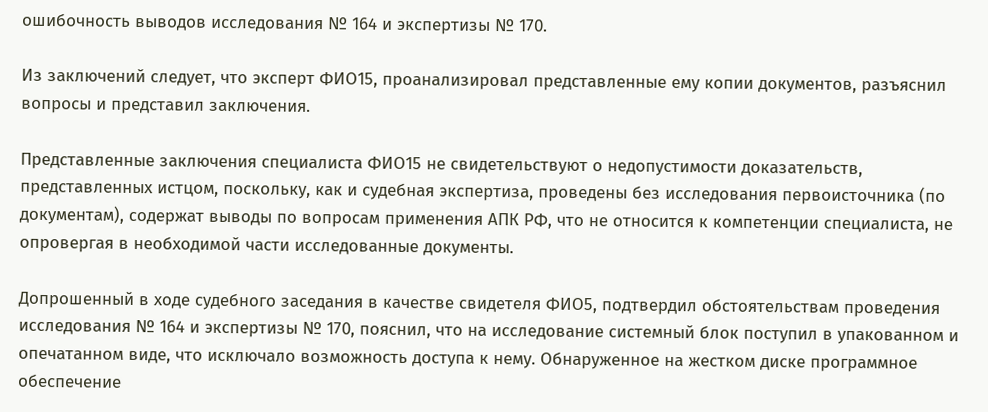ошибочность выводов исследования № 164 и экспертизы № 170.

Из заключений следует, что эксперт ФИО15, проанализировал представленные ему копии документов, разъяснил вопросы и представил заключения.

Представленные заключения специалиста ФИО15 не свидетельствуют о недопустимости доказательств, представленных истцом, поскольку, как и судебная экспертиза, проведены без исследования первоисточника (по документам), содержат выводы по вопросам применения АПК РФ, что не относится к компетенции специалиста, не опровергая в необходимой части исследованные документы.

Допрошенный в ходе судебного заседания в качестве свидетеля ФИО5, подтвердил обстоятельствам проведения исследования № 164 и экспертизы № 170, пояснил, что на исследование системный блок поступил в упакованном и опечатанном виде, что исключало возможность доступа к нему. Обнаруженное на жестком диске программное обеспечение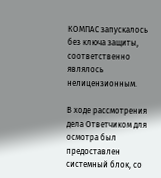КОМПАС запускалось без ключа защиты, соответственно являлось нелицензионным.

В ходе рассмотрения дела Ответчиком для осмотра был предоставлен системный блок, со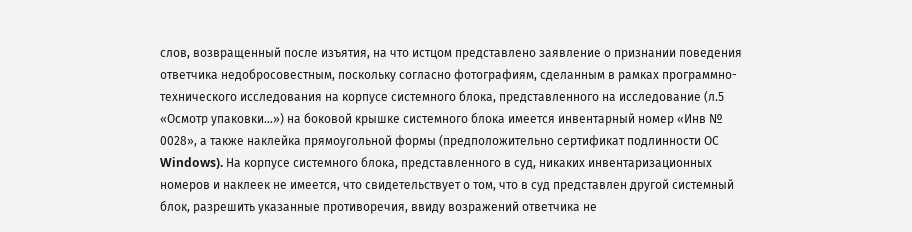слов, возвращенный после изъятия, на что истцом представлено заявление о признании поведения ответчика недобросовестным, поскольку согласно фотографиям, сделанным в рамках программно-технического исследования на корпусе системного блока, представленного на исследование (л.5 «Осмотр упаковки…») на боковой крышке системного блока имеется инвентарный номер «Инв № 0028», а также наклейка прямоугольной формы (предположительно сертификат подлинности ОС Windows). На корпусе системного блока, представленного в суд, никаких инвентаризационных номеров и наклеек не имеется, что свидетельствует о том, что в суд представлен другой системный блок, разрешить указанные противоречия, ввиду возражений ответчика не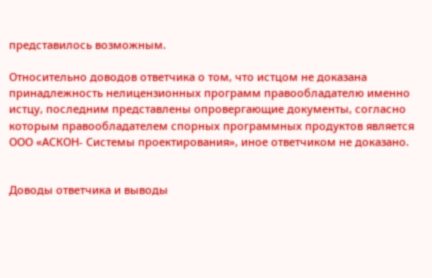представилось возможным.

Относительно доводов ответчика о том, что истцом не доказана принадлежность нелицензионных программ правообладателю именно истцу, последним представлены опровергающие документы, согласно которым правообладателем спорных программных продуктов является ООО «АСКОН- Системы проектирования», иное ответчиком не доказано.


Доводы ответчика и выводы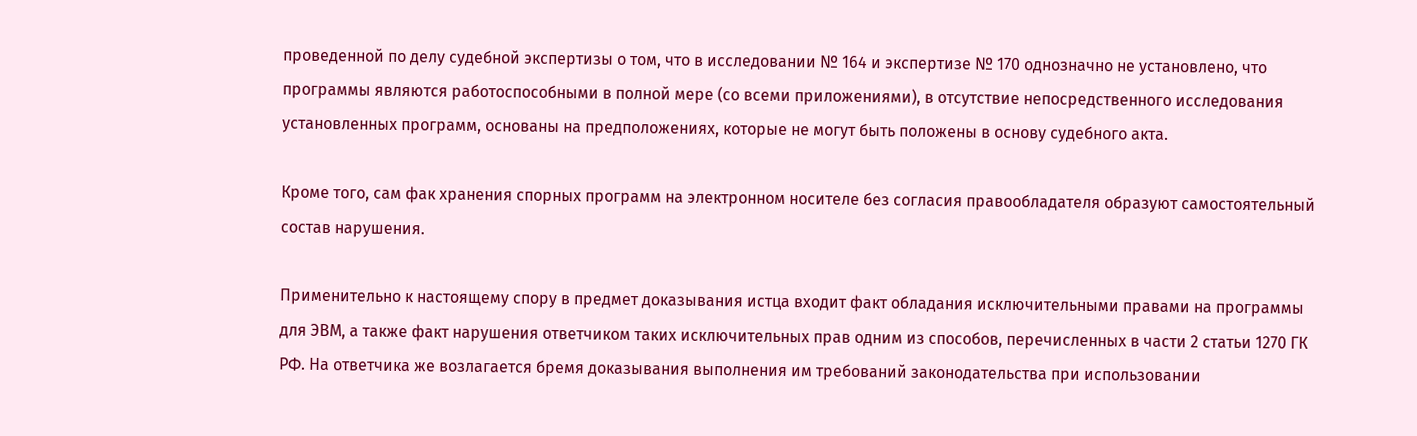проведенной по делу судебной экспертизы о том, что в исследовании № 164 и экспертизе № 170 однозначно не установлено, что программы являются работоспособными в полной мере (со всеми приложениями), в отсутствие непосредственного исследования установленных программ, основаны на предположениях, которые не могут быть положены в основу судебного акта.

Кроме того, сам фак хранения спорных программ на электронном носителе без согласия правообладателя образуют самостоятельный состав нарушения.

Применительно к настоящему спору в предмет доказывания истца входит факт обладания исключительными правами на программы для ЭВМ, а также факт нарушения ответчиком таких исключительных прав одним из способов, перечисленных в части 2 статьи 1270 ГК РФ. На ответчика же возлагается бремя доказывания выполнения им требований законодательства при использовании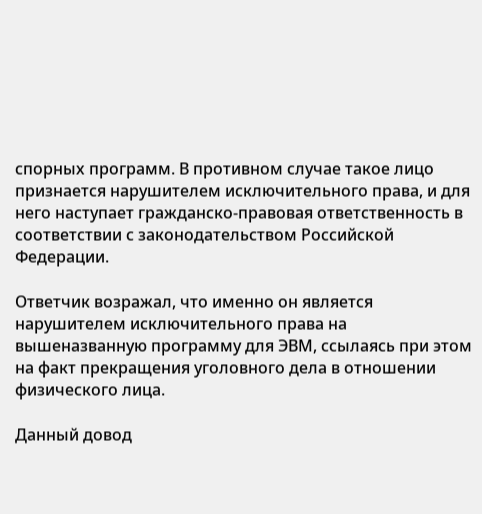спорных программ. В противном случае такое лицо признается нарушителем исключительного права, и для него наступает гражданско-правовая ответственность в соответствии с законодательством Российской Федерации.

Ответчик возражал, что именно он является нарушителем исключительного права на вышеназванную программу для ЭВМ, ссылаясь при этом на факт прекращения уголовного дела в отношении физического лица.

Данный довод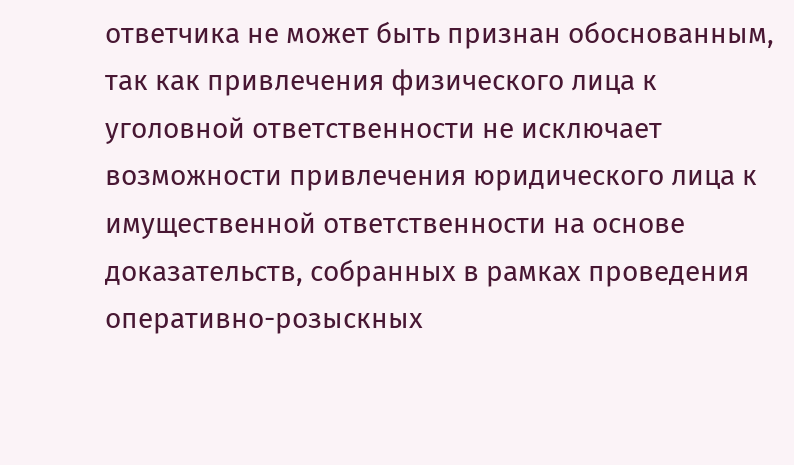ответчика не может быть признан обоснованным, так как привлечения физического лица к уголовной ответственности не исключает возможности привлечения юридического лица к имущественной ответственности на основе доказательств, собранных в рамках проведения оперативно-розыскных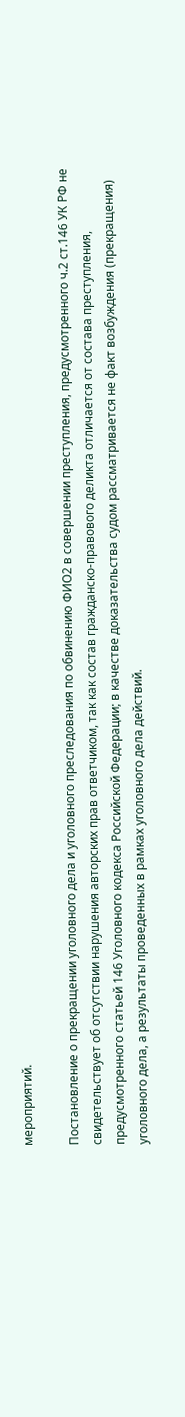мероприятий.

Постановление о прекращении уголовного дела и уголовного преследования по обвинению ФИО2 в совершении преступления, предусмотренного ч.2 ст.146 УК РФ не свидетельствует об отсутствии нарушения авторских прав ответчиком, так как состав гражданско-правового деликта отличается от состава преступления, предусмотренного статьей 146 Уголовного кодекса Российской Федерации; в качестве доказательства судом рассматривается не факт возбуждения (прекращения) уголовного дела, а результаты проведенных в рамках уголовного дела действий.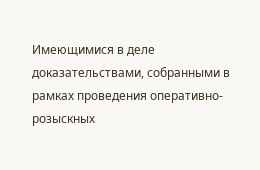Имеющимися в деле доказательствами, собранными в рамках проведения оперативно-розыскных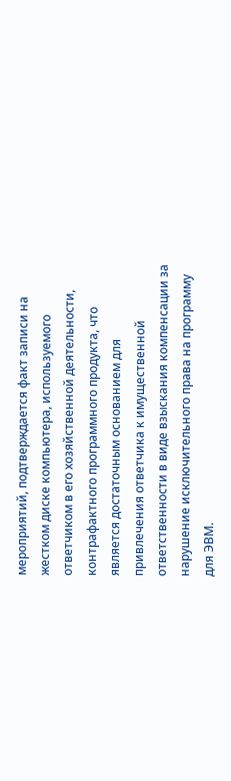мероприятий, подтверждается факт записи на жестком диске компьютера, используемого ответчиком в его хозяйственной деятельности, контрафактного программного продукта, что является достаточным основанием для привлечения ответчика к имущественной ответственности в виде взыскания компенсации за нарушение исключительного права на программу для ЭВМ.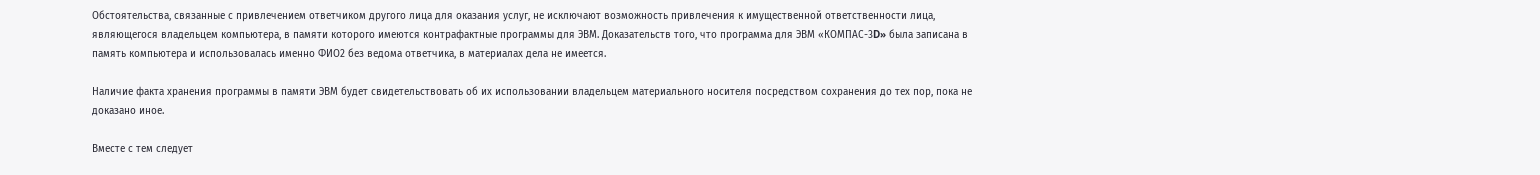Обстоятельства, связанные с привлечением ответчиком другого лица для оказания услуг, не исключают возможность привлечения к имущественной ответственности лица, являющегося владельцем компьютера, в памяти которого имеются контрафактные программы для ЭВМ. Доказательств того, что программа для ЭВМ «КОМПАС-3D» была записана в память компьютера и использовалась именно ФИО2 без ведома ответчика, в материалах дела не имеется.

Наличие факта хранения программы в памяти ЭВМ будет свидетельствовать об их использовании владельцем материального носителя посредством сохранения до тех пор, пока не доказано иное.

Вместе с тем следует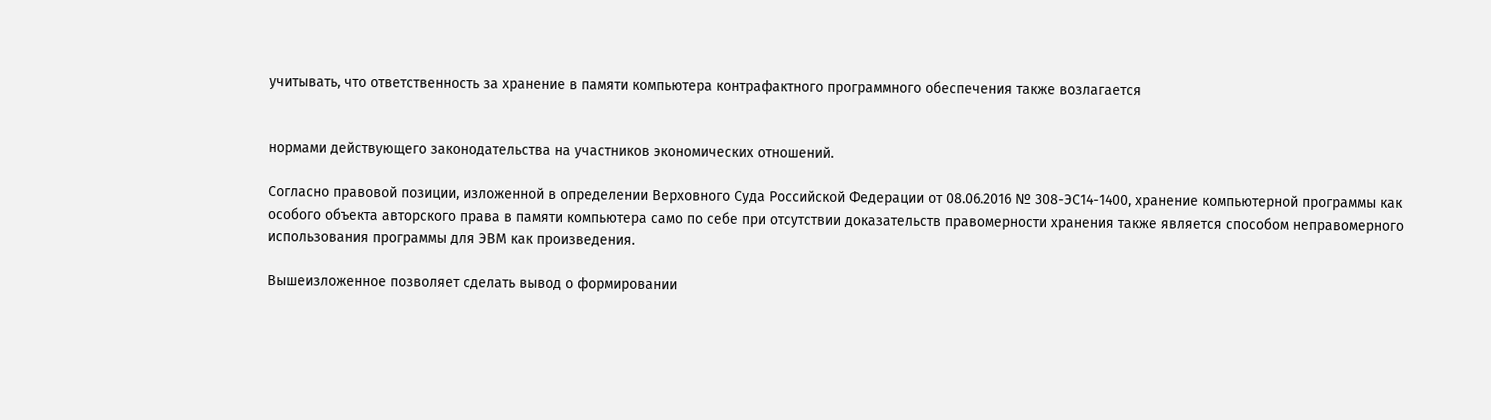учитывать, что ответственность за хранение в памяти компьютера контрафактного программного обеспечения также возлагается


нормами действующего законодательства на участников экономических отношений.

Согласно правовой позиции, изложенной в определении Верховного Суда Российской Федерации от 08.06.2016 № 308-ЭС14-1400, хранение компьютерной программы как особого объекта авторского права в памяти компьютера само по себе при отсутствии доказательств правомерности хранения также является способом неправомерного использования программы для ЭВМ как произведения.

Вышеизложенное позволяет сделать вывод о формировании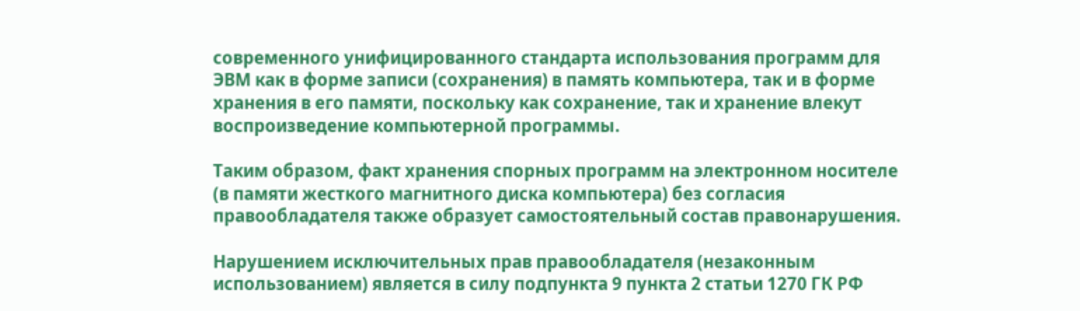современного унифицированного стандарта использования программ для ЭВМ как в форме записи (сохранения) в память компьютера, так и в форме хранения в его памяти, поскольку как сохранение, так и хранение влекут воспроизведение компьютерной программы.

Таким образом, факт хранения спорных программ на электронном носителе (в памяти жесткого магнитного диска компьютера) без согласия правообладателя также образует самостоятельный состав правонарушения.

Нарушением исключительных прав правообладателя (незаконным использованием) является в силу подпункта 9 пункта 2 статьи 1270 ГК РФ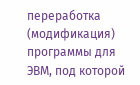переработка (модификация) программы для ЭВМ, под которой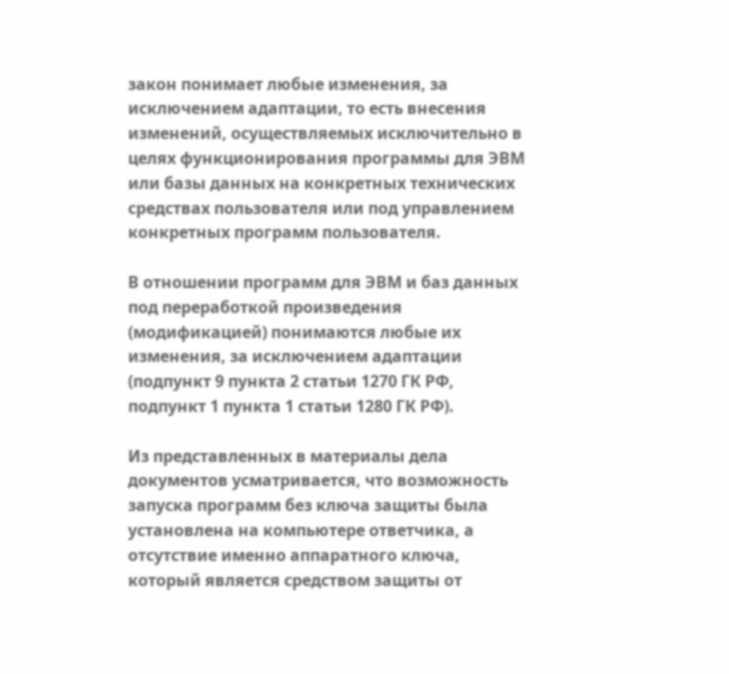закон понимает любые изменения, за исключением адаптации, то есть внесения изменений, осуществляемых исключительно в целях функционирования программы для ЭВМ или базы данных на конкретных технических средствах пользователя или под управлением конкретных программ пользователя.

В отношении программ для ЭВМ и баз данных под переработкой произведения (модификацией) понимаются любые их изменения, за исключением адаптации (подпункт 9 пункта 2 статьи 1270 ГК РФ, подпункт 1 пункта 1 статьи 1280 ГК РФ).

Из представленных в материалы дела документов усматривается, что возможность запуска программ без ключа защиты была установлена на компьютере ответчика, а отсутствие именно аппаратного ключа, который является средством защиты от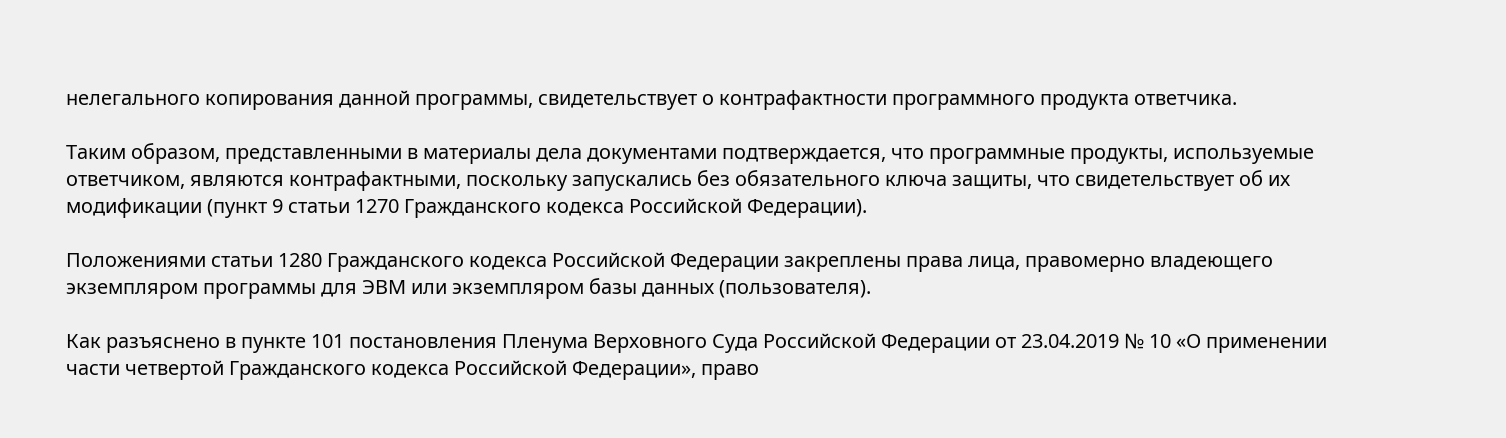нелегального копирования данной программы, свидетельствует о контрафактности программного продукта ответчика.

Таким образом, представленными в материалы дела документами подтверждается, что программные продукты, используемые ответчиком, являются контрафактными, поскольку запускались без обязательного ключа защиты, что свидетельствует об их модификации (пункт 9 статьи 1270 Гражданского кодекса Российской Федерации).

Положениями статьи 1280 Гражданского кодекса Российской Федерации закреплены права лица, правомерно владеющего экземпляром программы для ЭВМ или экземпляром базы данных (пользователя).

Как разъяснено в пункте 101 постановления Пленума Верховного Суда Российской Федерации от 23.04.2019 № 10 «О применении части четвертой Гражданского кодекса Российской Федерации», право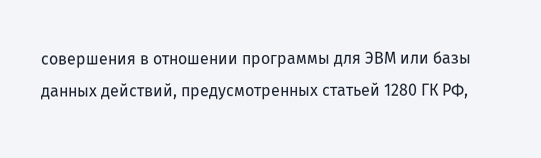совершения в отношении программы для ЭВМ или базы данных действий, предусмотренных статьей 1280 ГК РФ,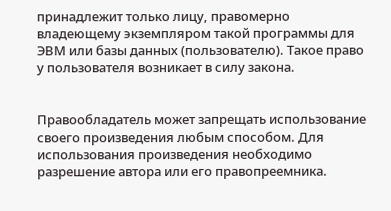принадлежит только лицу, правомерно владеющему экземпляром такой программы для ЭВМ или базы данных (пользователю). Такое право у пользователя возникает в силу закона.


Правообладатель может запрещать использование своего произведения любым способом. Для использования произведения необходимо разрешение автора или его правопреемника.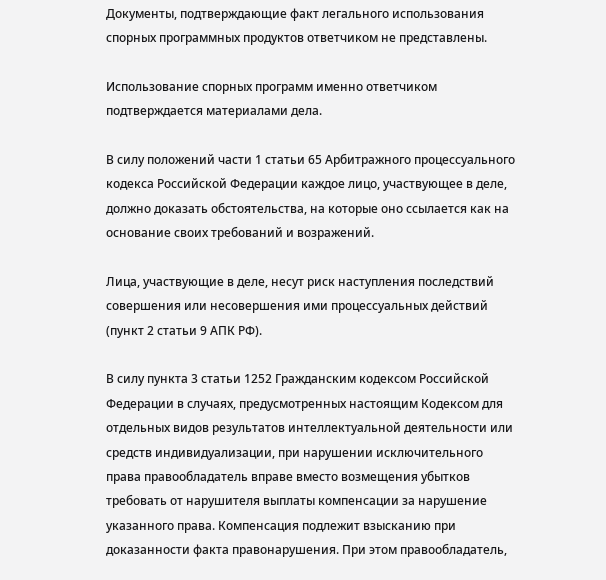Документы, подтверждающие факт легального использования спорных программных продуктов ответчиком не представлены.

Использование спорных программ именно ответчиком подтверждается материалами дела.

В силу положений части 1 статьи 65 Арбитражного процессуального кодекса Российской Федерации каждое лицо, участвующее в деле, должно доказать обстоятельства, на которые оно ссылается как на основание своих требований и возражений.

Лица, участвующие в деле, несут риск наступления последствий совершения или несовершения ими процессуальных действий (пункт 2 статьи 9 АПК РФ).

В силу пункта 3 статьи 1252 Гражданским кодексом Российской Федерации в случаях, предусмотренных настоящим Кодексом для отдельных видов результатов интеллектуальной деятельности или средств индивидуализации, при нарушении исключительного права правообладатель вправе вместо возмещения убытков требовать от нарушителя выплаты компенсации за нарушение указанного права. Компенсация подлежит взысканию при доказанности факта правонарушения. При этом правообладатель,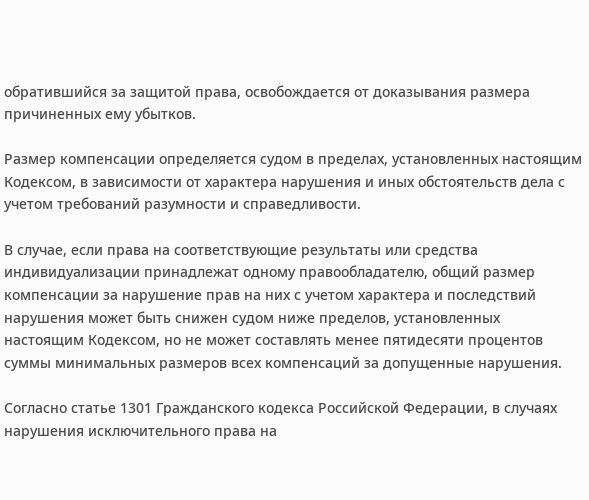обратившийся за защитой права, освобождается от доказывания размера причиненных ему убытков.

Размер компенсации определяется судом в пределах, установленных настоящим Кодексом, в зависимости от характера нарушения и иных обстоятельств дела с учетом требований разумности и справедливости.

В случае, если права на соответствующие результаты или средства индивидуализации принадлежат одному правообладателю, общий размер компенсации за нарушение прав на них с учетом характера и последствий нарушения может быть снижен судом ниже пределов, установленных настоящим Кодексом, но не может составлять менее пятидесяти процентов суммы минимальных размеров всех компенсаций за допущенные нарушения.

Согласно статье 1301 Гражданского кодекса Российской Федерации, в случаях нарушения исключительного права на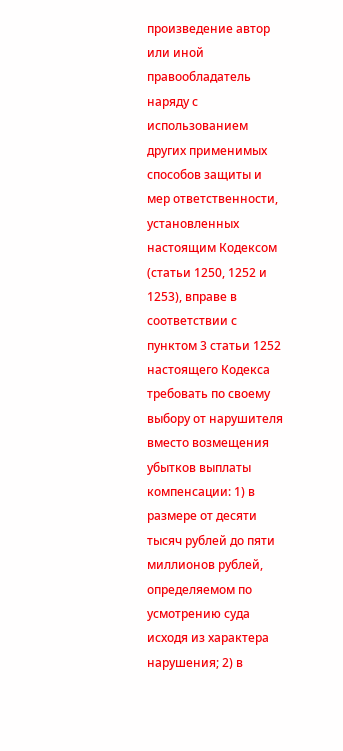произведение автор или иной правообладатель наряду с использованием других применимых способов защиты и мер ответственности, установленных настоящим Кодексом (статьи 1250, 1252 и 1253), вправе в соответствии с пунктом 3 статьи 1252 настоящего Кодекса требовать по своему выбору от нарушителя вместо возмещения убытков выплаты компенсации: 1) в размере от десяти тысяч рублей до пяти миллионов рублей, определяемом по усмотрению суда исходя из характера нарушения; 2) в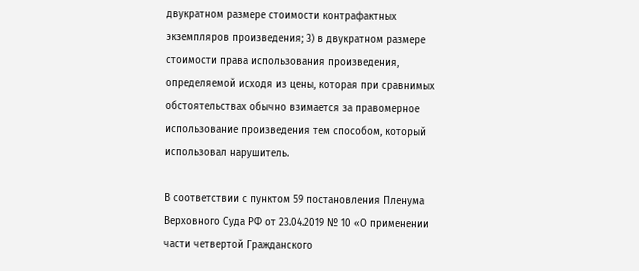двукратном размере стоимости контрафактных экземпляров произведения; 3) в двукратном размере стоимости права использования произведения, определяемой исходя из цены, которая при сравнимых обстоятельствах обычно взимается за правомерное использование произведения тем способом, который использовал нарушитель.

В соответствии с пунктом 59 постановления Пленума Верховного Суда РФ от 23.04.2019 № 10 «О применении части четвертой Гражданского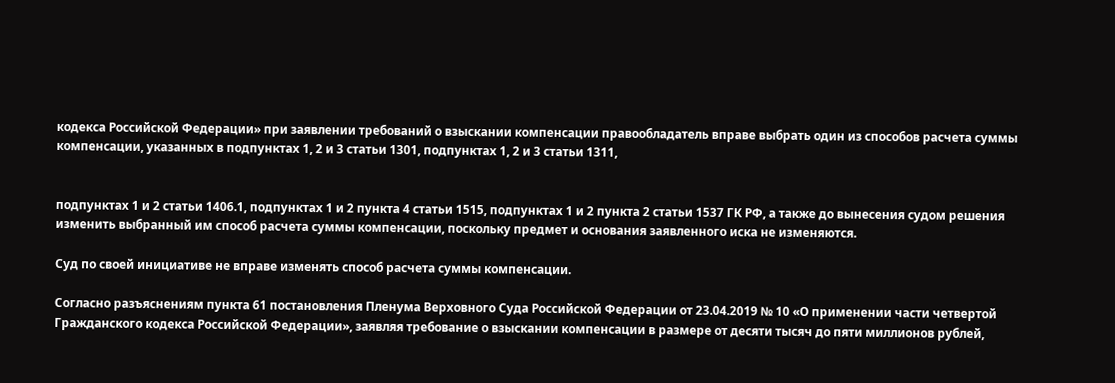кодекса Российской Федерации» при заявлении требований о взыскании компенсации правообладатель вправе выбрать один из способов расчета суммы компенсации, указанных в подпунктах 1, 2 и 3 статьи 1301, подпунктах 1, 2 и 3 статьи 1311,


подпунктах 1 и 2 статьи 1406.1, подпунктах 1 и 2 пункта 4 статьи 1515, подпунктах 1 и 2 пункта 2 статьи 1537 ГК РФ, а также до вынесения судом решения изменить выбранный им способ расчета суммы компенсации, поскольку предмет и основания заявленного иска не изменяются.

Суд по своей инициативе не вправе изменять способ расчета суммы компенсации.

Согласно разъяснениям пункта 61 постановления Пленума Верховного Суда Российской Федерации от 23.04.2019 № 10 «О применении части четвертой Гражданского кодекса Российской Федерации», заявляя требование о взыскании компенсации в размере от десяти тысяч до пяти миллионов рублей,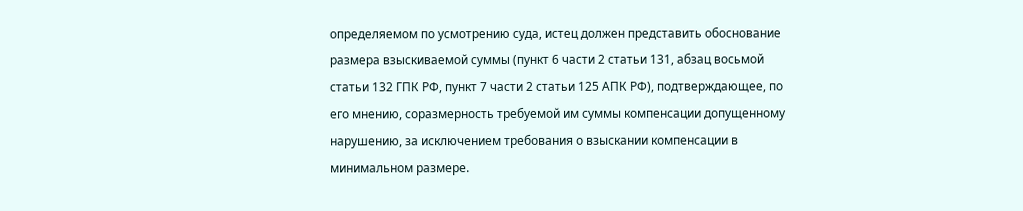определяемом по усмотрению суда, истец должен представить обоснование размера взыскиваемой суммы (пункт 6 части 2 статьи 131, абзац восьмой статьи 132 ГПК РФ, пункт 7 части 2 статьи 125 АПК РФ), подтверждающее, по его мнению, соразмерность требуемой им суммы компенсации допущенному нарушению, за исключением требования о взыскании компенсации в минимальном размере.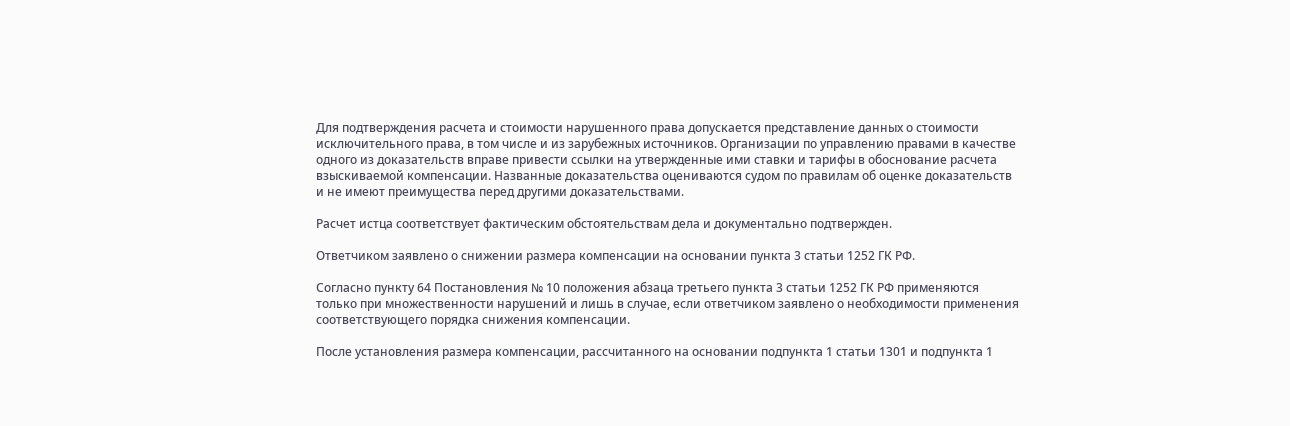Для подтверждения расчета и стоимости нарушенного права допускается представление данных о стоимости исключительного права, в том числе и из зарубежных источников. Организации по управлению правами в качестве одного из доказательств вправе привести ссылки на утвержденные ими ставки и тарифы в обоснование расчета взыскиваемой компенсации. Названные доказательства оцениваются судом по правилам об оценке доказательств и не имеют преимущества перед другими доказательствами.

Расчет истца соответствует фактическим обстоятельствам дела и документально подтвержден.

Ответчиком заявлено о снижении размера компенсации на основании пункта 3 статьи 1252 ГК РФ.

Согласно пункту 64 Постановления № 10 положения абзаца третьего пункта 3 статьи 1252 ГК РФ применяются только при множественности нарушений и лишь в случае, если ответчиком заявлено о необходимости применения соответствующего порядка снижения компенсации.

После установления размера компенсации, рассчитанного на основании подпункта 1 статьи 1301 и подпункта 1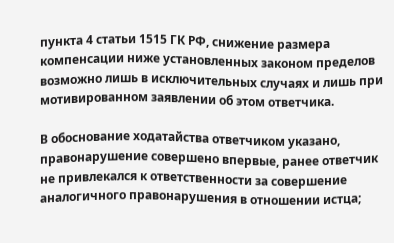пункта 4 статьи 1515 ГК РФ, снижение размера компенсации ниже установленных законом пределов возможно лишь в исключительных случаях и лишь при мотивированном заявлении об этом ответчика.

В обоснование ходатайства ответчиком указано, правонарушение совершено впервые, ранее ответчик не привлекался к ответственности за совершение аналогичного правонарушения в отношении истца;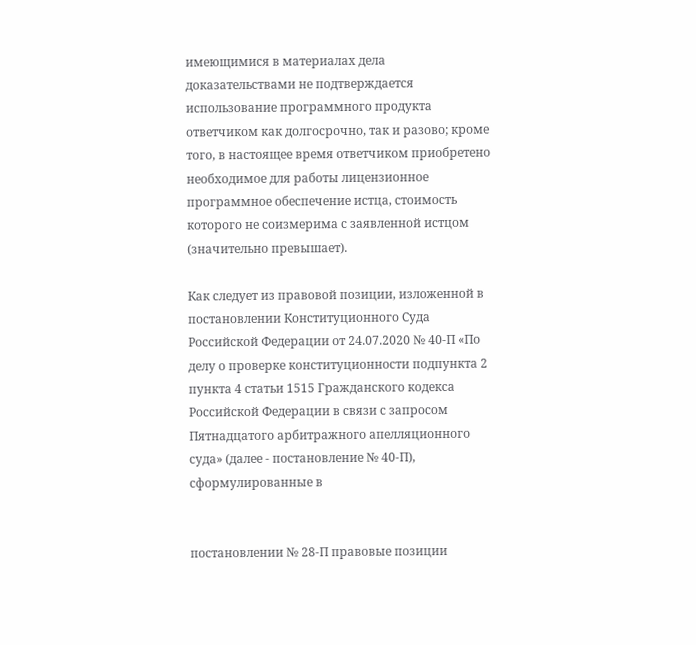имеющимися в материалах дела доказательствами не подтверждается использование программного продукта ответчиком как долгосрочно, так и разово; кроме того, в настоящее время ответчиком приобретено необходимое для работы лицензионное программное обеспечение истца, стоимость которого не соизмерима с заявленной истцом (значительно превышает).

Как следует из правовой позиции, изложенной в постановлении Конституционного Суда Российской Федерации от 24.07.2020 № 40-П «По делу о проверке конституционности подпункта 2 пункта 4 статьи 1515 Гражданского кодекса Российской Федерации в связи с запросом Пятнадцатого арбитражного апелляционного суда» (далее - постановление № 40-П), сформулированные в


постановлении № 28-П правовые позиции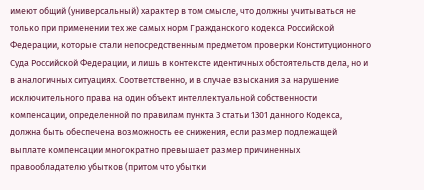имеют общий (универсальный) характер в том смысле, что должны учитываться не только при применении тех же самых норм Гражданского кодекса Российской Федерации, которые стали непосредственным предметом проверки Конституционного Суда Российской Федерации, и лишь в контексте идентичных обстоятельств дела, но и в аналогичных ситуациях. Соответственно, и в случае взыскания за нарушение исключительного права на один объект интеллектуальной собственности компенсации, определенной по правилам пункта 3 статьи 1301 данного Кодекса, должна быть обеспечена возможность ее снижения, если размер подлежащей выплате компенсации многократно превышает размер причиненных правообладателю убытков (притом что убытки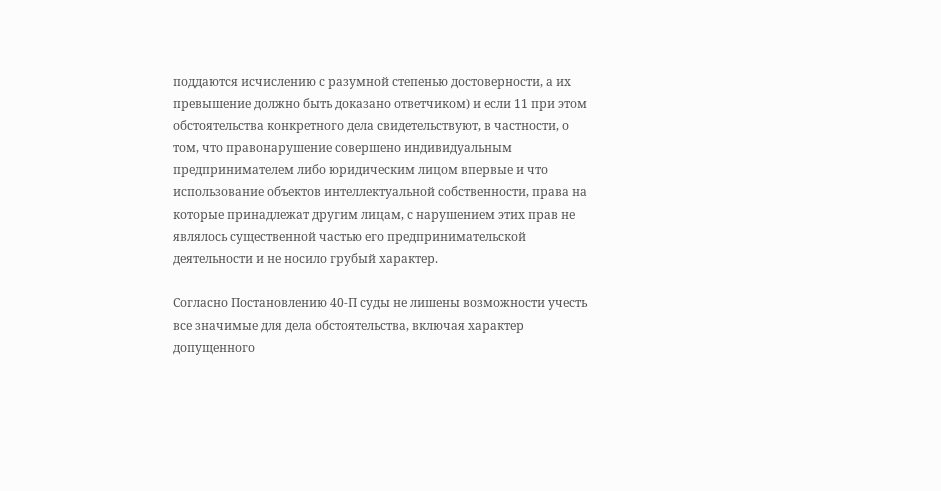поддаются исчислению с разумной степенью достоверности, а их превышение должно быть доказано ответчиком) и если 11 при этом обстоятельства конкретного дела свидетельствуют, в частности, о том, что правонарушение совершено индивидуальным предпринимателем либо юридическим лицом впервые и что использование объектов интеллектуальной собственности, права на которые принадлежат другим лицам, с нарушением этих прав не являлось существенной частью его предпринимательской деятельности и не носило грубый характер.

Согласно Постановлению 40-П суды не лишены возможности учесть все значимые для дела обстоятельства, включая характер допущенного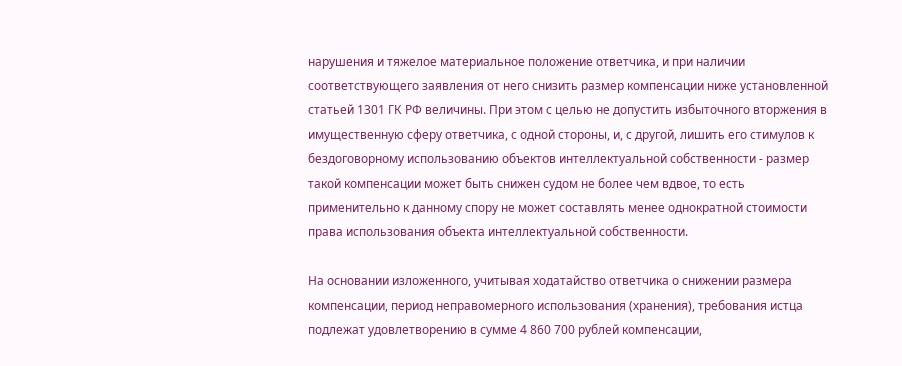нарушения и тяжелое материальное положение ответчика, и при наличии соответствующего заявления от него снизить размер компенсации ниже установленной статьей 1301 ГК РФ величины. При этом с целью не допустить избыточного вторжения в имущественную сферу ответчика, с одной стороны, и, с другой, лишить его стимулов к бездоговорному использованию объектов интеллектуальной собственности - размер такой компенсации может быть снижен судом не более чем вдвое, то есть применительно к данному спору не может составлять менее однократной стоимости права использования объекта интеллектуальной собственности.

На основании изложенного, учитывая ходатайство ответчика о снижении размера компенсации, период неправомерного использования (хранения), требования истца подлежат удовлетворению в сумме 4 860 700 рублей компенсации,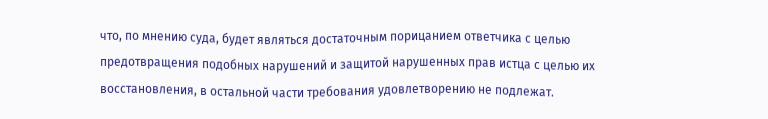что, по мнению суда, будет являться достаточным порицанием ответчика с целью предотвращения подобных нарушений и защитой нарушенных прав истца с целью их восстановления, в остальной части требования удовлетворению не подлежат.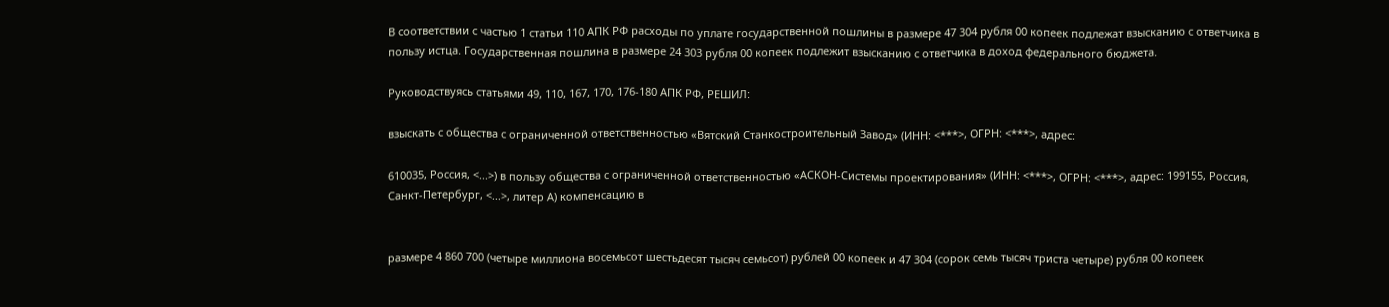В соответствии с частью 1 статьи 110 АПК РФ расходы по уплате государственной пошлины в размере 47 304 рубля 00 копеек подлежат взысканию с ответчика в пользу истца. Государственная пошлина в размере 24 303 рубля 00 копеек подлежит взысканию с ответчика в доход федерального бюджета.

Руководствуясь статьями 49, 110, 167, 170, 176-180 АПК РФ, РЕШИЛ:

взыскать с общества с ограниченной ответственностью «Вятский Станкостроительный Завод» (ИНН: <***>, ОГРН: <***>, адрес:

610035, Россия, <...>) в пользу общества с ограниченной ответственностью «АСКОН-Системы проектирования» (ИНН: <***>, ОГРН: <***>, адрес: 199155, Россия, Санкт-Петербург, <...>, литер А) компенсацию в


размере 4 860 700 (четыре миллиона восемьсот шестьдесят тысяч семьсот) рублей 00 копеек и 47 304 (сорок семь тысяч триста четыре) рубля 00 копеек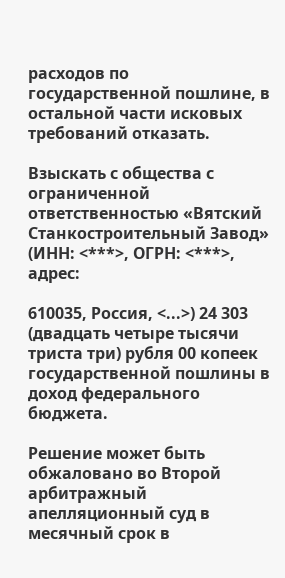расходов по государственной пошлине, в остальной части исковых требований отказать.

Взыскать с общества с ограниченной ответственностью «Вятский Станкостроительный Завод» (ИНН: <***>, ОГРН: <***>, адрес:

610035, Россия, <...>) 24 303 (двадцать четыре тысячи триста три) рубля 00 копеек государственной пошлины в доход федерального бюджета.

Решение может быть обжаловано во Второй арбитражный апелляционный суд в месячный срок в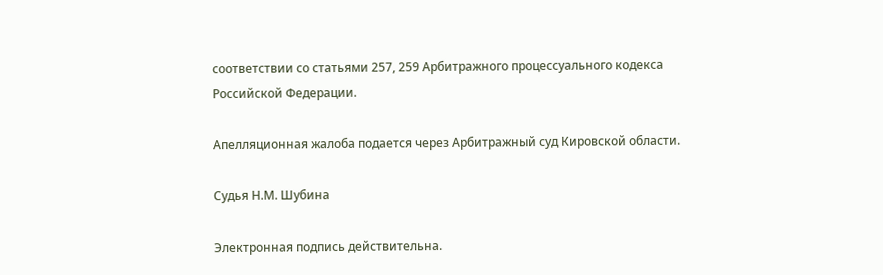соответствии со статьями 257, 259 Арбитражного процессуального кодекса Российской Федерации.

Апелляционная жалоба подается через Арбитражный суд Кировской области.

Судья Н.М. Шубина

Электронная подпись действительна.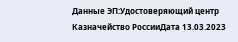Данные ЭП:Удостоверяющий центр Казначейство РоссииДата 13.03.2023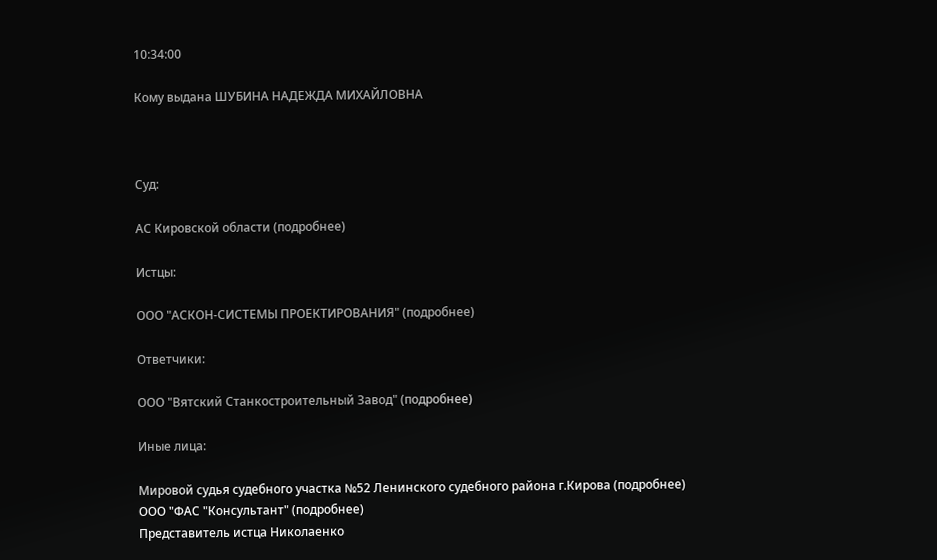10:34:00

Кому выдана ШУБИНА НАДЕЖДА МИХАЙЛОВНА



Суд:

АС Кировской области (подробнее)

Истцы:

ООО "АСКОН-СИСТЕМЫ ПРОЕКТИРОВАНИЯ" (подробнее)

Ответчики:

ООО "Вятский Станкостроительный Завод" (подробнее)

Иные лица:

Мировой судья судебного участка №52 Ленинского судебного района г.Кирова (подробнее)
ООО "ФАС "Консультант" (подробнее)
Представитель истца Николаенко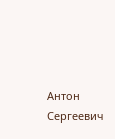Антон Сергеевич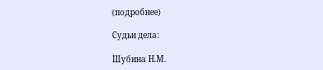(подробнее)

Судьи дела:

Шубина Н.М.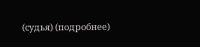(судья) (подробнее)